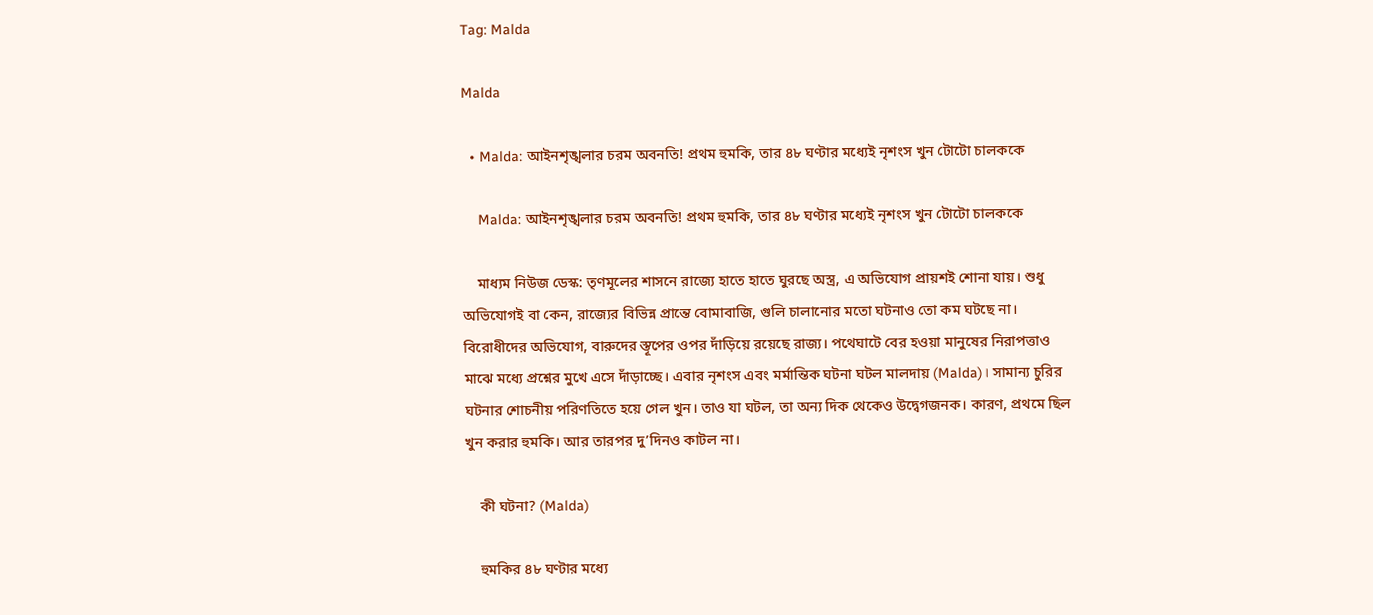Tag: Malda

Malda

  • Malda: আইনশৃঙ্খলার চরম অবনতি! প্রথম হুমকি, তার ৪৮ ঘণ্টার মধ্যেই নৃশংস খুন টোটো চালককে

    Malda: আইনশৃঙ্খলার চরম অবনতি! প্রথম হুমকি, তার ৪৮ ঘণ্টার মধ্যেই নৃশংস খুন টোটো চালককে

    মাধ্যম নিউজ ডেস্ক: তৃণমূলের শাসনে রাজ্যে হাতে হাতে ঘুরছে অস্ত্র, এ অভিযোগ প্রায়শই শোনা যায়। শুধু অভিযোগই বা কেন, রাজ্যের বিভিন্ন প্রান্তে বোমাবাজি, গুলি চালানোর মতো ঘটনাও তো কম ঘটছে না। বিরোধীদের অভিযোগ, বারুদের স্তূপের ওপর দাঁড়িয়ে রয়েছে রাজ্য। পথেঘাটে বের হওয়া মানুষের নিরাপত্তাও মাঝে মধ্যে প্রশ্নের মুখে এসে দাঁড়াচ্ছে। এবার নৃশংস এবং মর্মান্তিক ঘটনা ঘটল মালদায় (Malda)। সামান্য চুরির ঘটনার শোচনীয় পরিণতিতে হয়ে গেল খুন। তাও যা ঘটল, তা অন্য দিক থেকেও উদ্বেগজনক। কারণ, প্রথমে ছিল খুন করার হুমকি। আর তারপর দু’দিনও কাটল না।

    কী ঘটনা? (Malda)

    হুমকির ৪৮ ঘণ্টার মধ্যে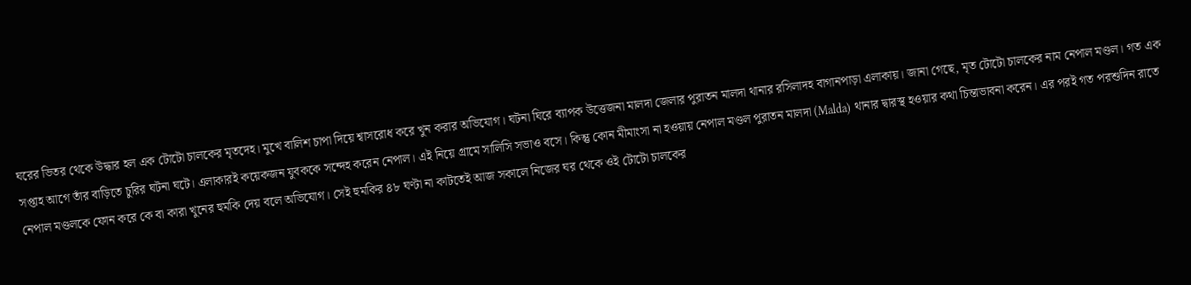ঘরের ভিতর থেকে উদ্ধার হল এক টোটো চালকের মৃতদেহ। মুখে বালিশ চাপা দিয়ে শ্বাসরোধ করে খুন করার অভিযোগ। ঘটনা ঘিরে ব্যাপক উত্তেজনা মালদা জেলার পুরাতন মালদা থানার রসিলাদহ বাগানপাড়া এলাকায়। জানা গেছে, মৃত টোটো চালকের নাম নেপাল মণ্ডল। গত এক সপ্তাহ আগে তাঁর বাড়িতে চুরির ঘটনা ঘটে। এলাকারই কয়েকজন যুবককে সন্দেহ করেন নেপাল। এই নিয়ে গ্রামে সালিসি সভাও বসে। কিন্তু কোন মীমাংসা না হওয়ায় নেপাল মণ্ডল পুরাতন মালদা (Malda) থানার দ্বারস্থ হওয়ার কথা চিন্তাভাবনা করেন। এর পরই গত পরশুদিন রাতে নেপাল মণ্ডলকে ফোন করে কে বা কারা খুনের হুমকি দেয় বলে অভিযোগ। সেই হুমকির ৪৮ ঘণ্টা না কাটতেই আজ সকালে নিজের ঘর থেকে ওই টোটো চালকের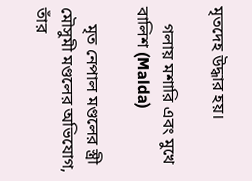মৃতদেহ উদ্ধার হয়।

    গলায় মশারি এবং মুখে বালিশ (Malda)

    মৃত নেপাল মণ্ডলের স্ত্রী মৌসুমী মণ্ডলের অভিযোগ, তাঁর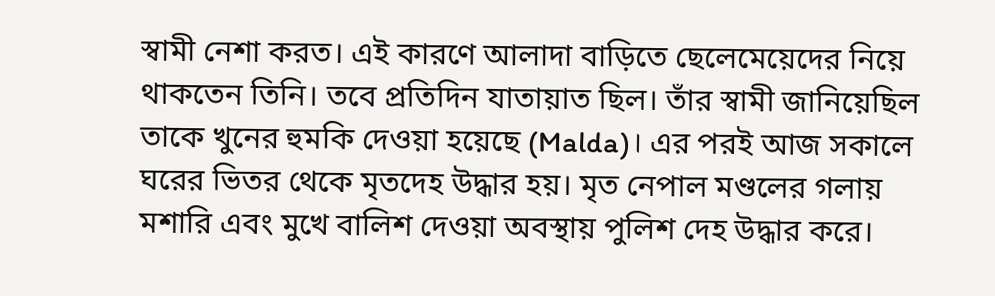স্বামী নেশা করত। এই কারণে আলাদা বাড়িতে ছেলেমেয়েদের নিয়ে থাকতেন তিনি। তবে প্রতিদিন যাতায়াত ছিল। তাঁর স্বামী জানিয়েছিল তাকে খুনের হুমকি দেওয়া হয়েছে (Malda)। এর পরই আজ সকালে ঘরের ভিতর থেকে মৃতদেহ উদ্ধার হয়। মৃত নেপাল মণ্ডলের গলায় মশারি এবং মুখে বালিশ দেওয়া অবস্থায় পুলিশ দেহ উদ্ধার করে।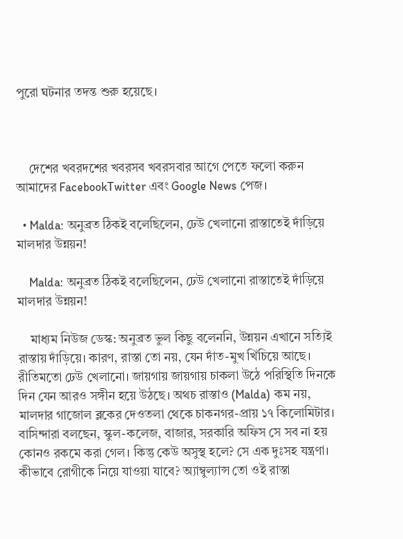পুরো ঘটনার তদন্ত শুরু হয়েছে।



    দেশের খবরদশের খবরসব খবরসবার আগে পেতে ফলো করুন আমাদের FacebookTwitter এবং Google News পেজ।

  • Malda: অনুব্রত ঠিকই বলেছিলেন, ঢেউ খেলানো রাস্তাতেই দাঁড়িয়ে মালদার উন্নয়ন!

    Malda: অনুব্রত ঠিকই বলেছিলেন, ঢেউ খেলানো রাস্তাতেই দাঁড়িয়ে মালদার উন্নয়ন!

    মাধ্যম নিউজ ডেস্ক: অনুব্রত ভুল কিছু বলেননি, উন্নয়ন এখানে সত্যিই রাস্তায় দাঁড়িয়ে। কারণ, রাস্তা তো নয়, যেন দাঁত-মুখ খিঁচিয়ে আছে। রীতিমতো ঢেউ খেলানো। জায়গায় জায়গায় চাকলা উঠে পরিস্থিতি দিনকে দিন যেন আরও সঙ্গীন হয়ে উঠছে। অথচ রাস্তাও (Malda) কম নয়, মালদার গাজোল ব্লকের দেওতলা থেকে চাকনগর-প্রায় ১৭ কিলোমিটার। বাসিন্দারা বলছেন, স্কুল-কলেজ, বাজার, সরকারি অফিস সে সব না হয় কোনও রকমে করা গেল। কিন্তু কেউ অসুস্থ হলে? সে এক দুঃসহ যন্ত্রণা। কীভাবে রোগীকে নিয়ে যাওয়া যাবে? অ্যাম্বুল্যান্স তো ওই রাস্তা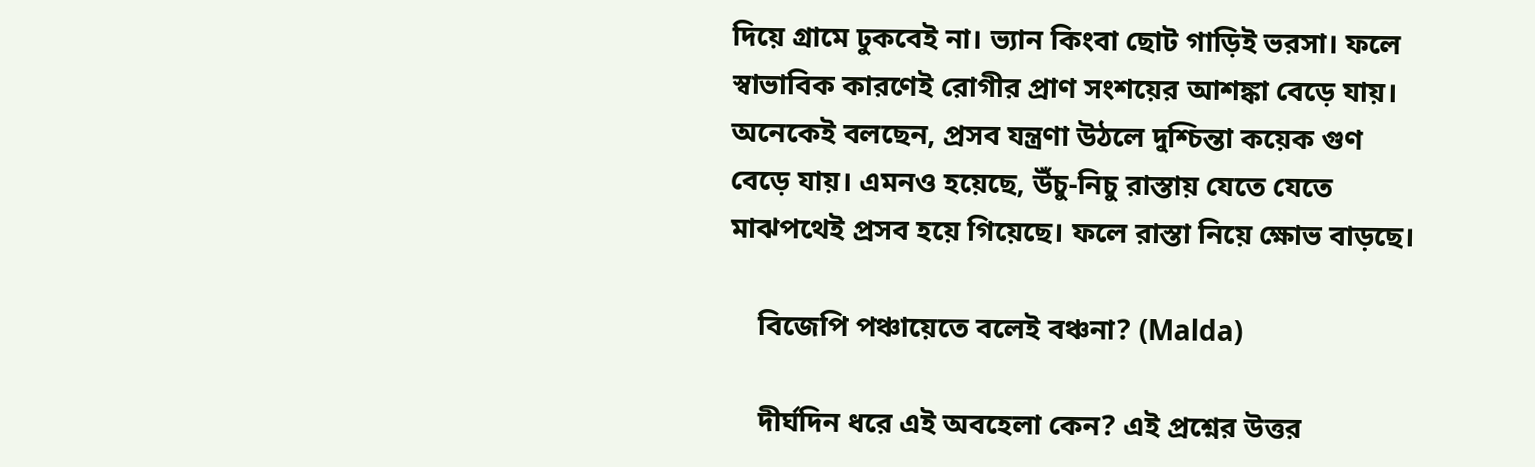দিয়ে গ্রামে ঢুকবেই না। ভ্যান কিংবা ছোট গাড়িই ভরসা। ফলে স্বাভাবিক কারণেই রোগীর প্রাণ সংশয়ের আশঙ্কা বেড়ে যায়। অনেকেই বলছেন, প্রসব যন্ত্রণা উঠলে দুশ্চিন্তা কয়েক গুণ বেড়ে যায়। এমনও হয়েছে, উঁচু-নিচু রাস্তায় যেতে যেতে মাঝপথেই প্রসব হয়ে গিয়েছে। ফলে রাস্তা নিয়ে ক্ষোভ বাড়ছে।

    বিজেপি পঞ্চায়েতে বলেই বঞ্চনা? (Malda)

    দীর্ঘদিন ধরে এই অবহেলা কেন? এই প্রশ্নের উত্তর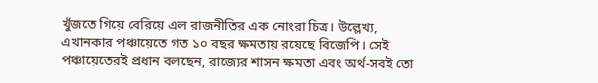খুঁজতে গিয়ে বেরিয়ে এল রাজনীতির এক নোংরা চিত্র। উল্লেখ্য, এখানকার পঞ্চায়েতে গত ১০ বছর ক্ষমতায় রয়েছে বিজেপি। সেই পঞ্চায়েতেরই প্রধান বলছেন, রাজ্যের শাসন ক্ষমতা এবং অর্থ-সবই তো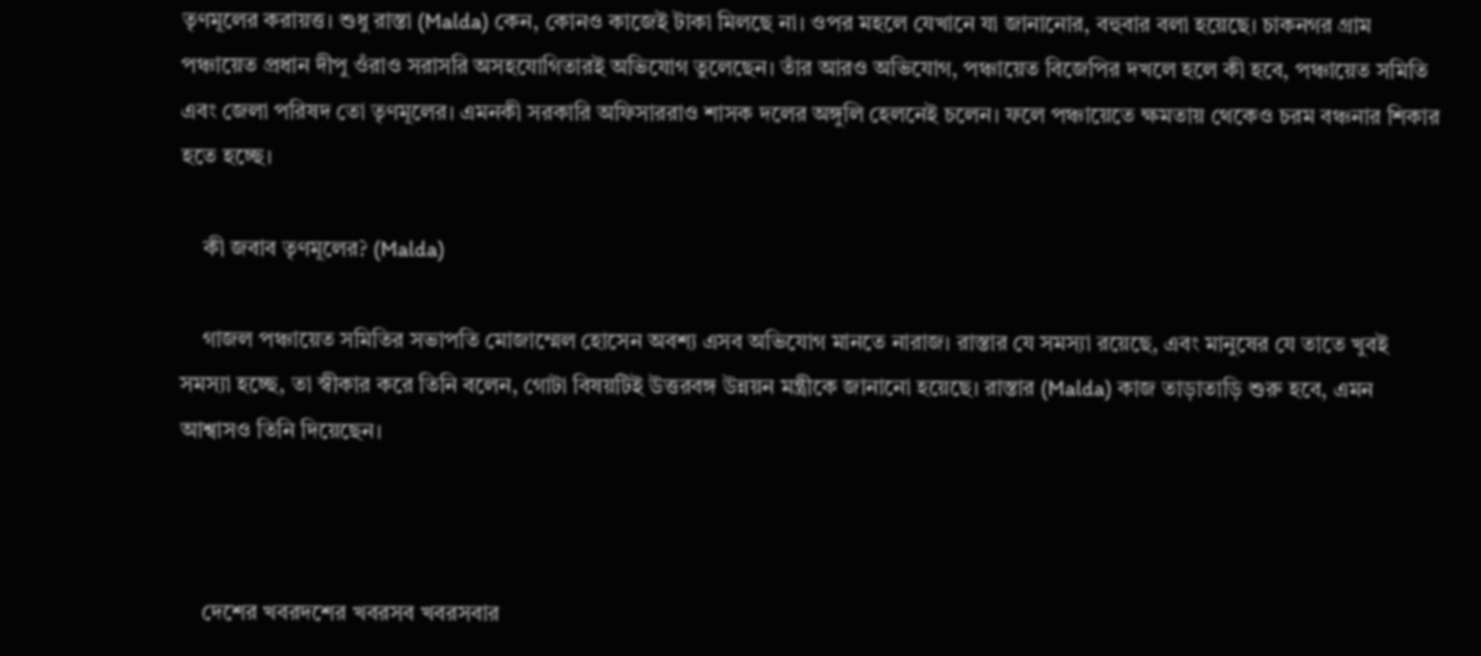তৃণমূলের করায়ত্ত। শুধু রাস্তা (Malda) কেন, কোনও কাজেই টাকা মিলছে না। ওপর মহলে যেখানে যা জানানোর, বহুবার বলা হয়েছে। চাকনগর গ্রাম পঞ্চায়েত প্রধান দীপু ওঁরাও সরাসরি অসহযোগিতারই অভিযোগ তুলেছেন। তাঁর আরও অভিযোগ, পঞ্চায়েত বিজেপির দখলে হলে কী হবে, পঞ্চায়েত সমিতি এবং জেলা পরিষদ তো তৃণমূলের। এমনকী সরকারি অফিসাররাও শাসক দলের অঙ্গুলি হেলনেই চলেন। ফলে পঞ্চায়েতে ক্ষমতায় থেকেও চরম বঞ্চনার শিকার হতে হচ্ছে।

    কী জবাব তৃণমূলের? (Malda)

    গাজল পঞ্চায়েত সমিতির সভাপতি মোজাম্মেল হোসেন অবশ্য এসব অভিযোগ মানতে নারাজ। রাস্তার যে সমস্যা রয়েছে, এবং মানুষের যে তাতে খুবই সমস্যা হচ্ছে, তা স্বীকার করে তিনি বলেন, গোটা বিষয়টিই উত্তরবঙ্গ উন্নয়ন মন্ত্রীকে জানানো হয়েছে। রাস্তার (Malda) কাজ তাড়াতাড়ি শুরু হবে, এমন আশ্বাসও তিনি দিয়েছেন।



    দেশের খবরদশের খবরসব খবরসবার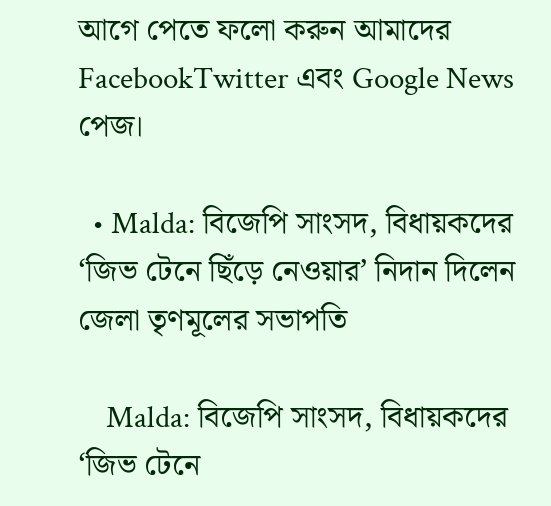আগে পেতে ফলো করুন আমাদের FacebookTwitter এবং Google News পেজ।

  • Malda: বিজেপি সাংসদ, বিধায়কদের ‘জিভ টেনে ছিঁড়ে নেওয়ার’ নিদান দিলেন জেলা তৃণমূলের সভাপতি

    Malda: বিজেপি সাংসদ, বিধায়কদের ‘জিভ টেনে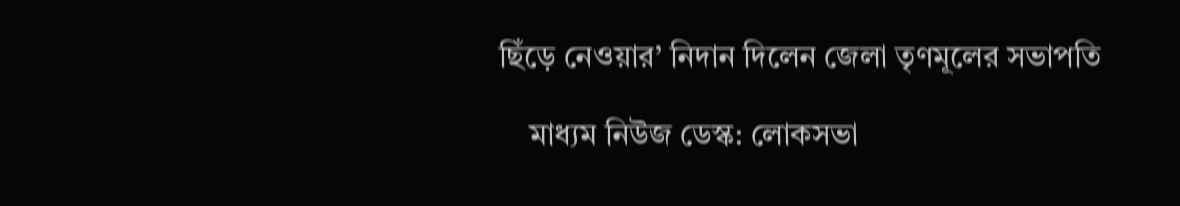ছিঁড়ে নেওয়ার’ নিদান দিলেন জেলা তৃণমূলের সভাপতি

    মাধ্যম নিউজ ডেস্ক: লোকসভা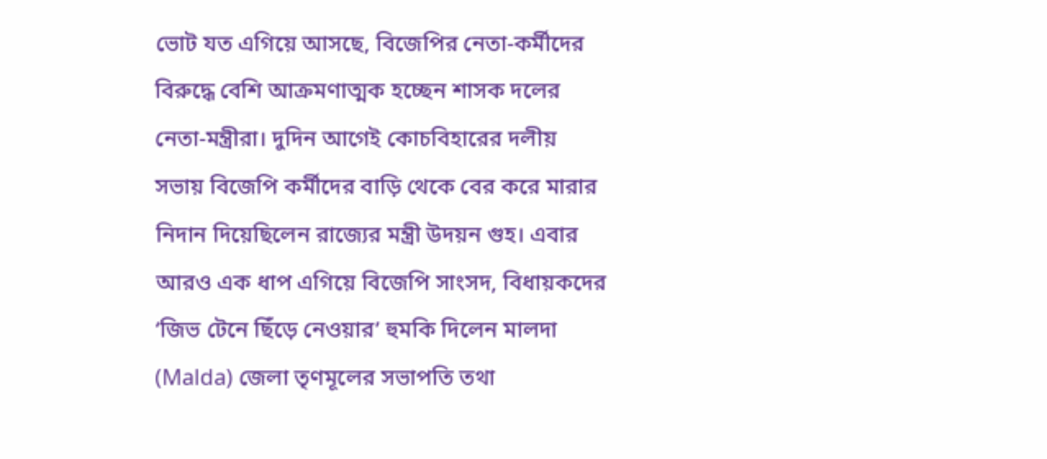ভোট যত এগিয়ে আসছে, বিজেপির নেতা-কর্মীদের বিরুদ্ধে বেশি আক্রমণাত্মক হচ্ছেন শাসক দলের নেতা-মন্ত্রীরা। দুদিন আগেই কোচবিহারের দলীয় সভায় বিজেপি কর্মীদের বাড়ি থেকে বের করে মারার নিদান দিয়েছিলেন রাজ্যের মন্ত্রী উদয়ন গুহ। এবার আরও এক ধাপ এগিয়ে বিজেপি সাংসদ, বিধায়কদের ‘জিভ টেনে ছিঁড়ে নেওয়ার’ হুমকি দিলেন মালদা (Malda) জেলা তৃণমূলের সভাপতি তথা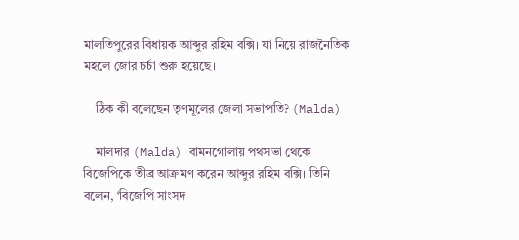মালতিপুরের বিধায়ক আব্দুর রহিম বক্সি। যা নিয়ে রাজনৈতিক মহলে জোর চর্চা শুরু হয়েছে।

    ঠিক কী বলেছেন তৃণমূলের জেলা সভাপতি? (Malda)

    মালদার (Malda) বামনগোলায় পথসভা থেকে বিজেপিকে তীব্র আক্রমণ করেন আব্দুর রহিম বক্সি। তিনি বলেন, ‘বিজেপি সাংসদ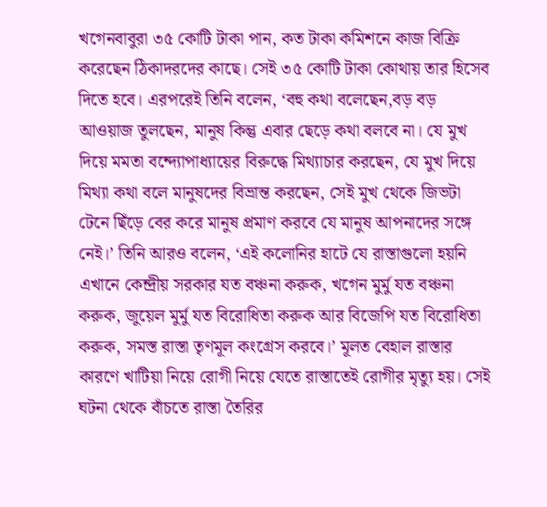খগেনবাবুরা ৩৫ কোটি টাকা পান, কত টাকা কমিশনে কাজ বিক্রি করেছেন ঠিকাদরদের কাছে। সেই ৩৫ কোটি টাকা কোথায় তার হিসেব দিতে হবে। এরপরেই তিনি বলেন, ‘বহু কথা বলেছেন,বড় বড় আওয়াজ তুলছেন, মানুষ কিন্তু এবার ছেড়ে কথা বলবে না। যে মুখ দিয়ে মমতা বন্দ্যোপাধ্যায়ের বিরুদ্ধে মিথ্যাচার করছেন, যে মুখ দিয়ে মিথ্যা কথা বলে মানুষদের বিভ্রান্ত করছেন, সেই মুখ থেকে জিভটা টেনে ছিঁড়ে বের করে মানুষ প্রমাণ করবে যে মানুষ আপনাদের সঙ্গে নেই।’ তিনি আরও বলেন, ‘এই কলোনির হাটে যে রাস্তাগুলো হয়নি এখানে কেন্দ্রীয় সরকার যত বঞ্চনা করুক, খগেন মুর্মু যত বঞ্চনা করুক, জুয়েল মুর্মু যত বিরোধিতা করুক আর বিজেপি যত বিরোধিতা করুক, সমস্ত রাস্তা তৃণমূল কংগ্রেস করবে।’ মূলত বেহাল রাস্তার কারণে খাটিয়া নিয়ে রোগী নিয়ে যেতে রাস্তাতেই রোগীর মৃত্যু হয়। সেই ঘটনা থেকে বাঁচতে রাস্তা তৈরির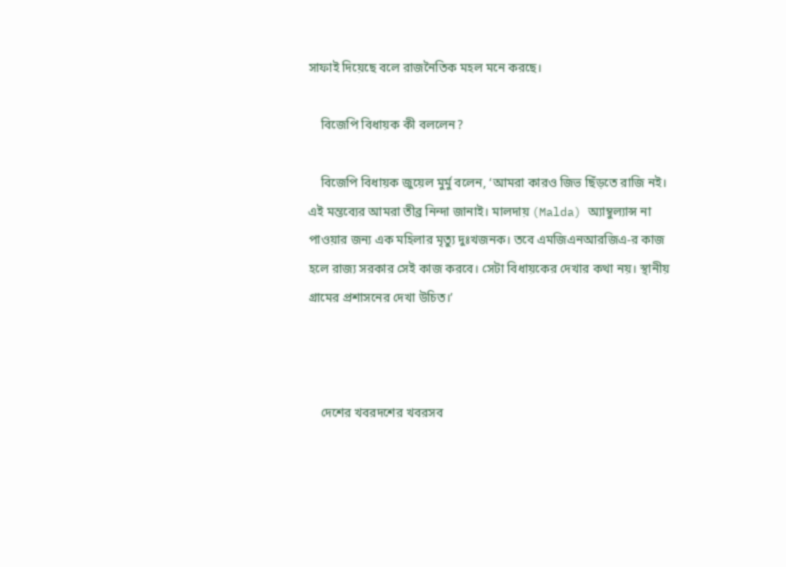সাফাই দিয়েছে বলে রাজনৈতিক মহল মনে করছে।

    বিজেপি বিধায়ক কী বললেন?

    বিজেপি বিধায়ক জুয়েল মুর্মু বলেন, ‘আমরা কারও জিভ ছিঁড়তে রাজি নই। এই মন্তব্যের আমরা তীব্র নিন্দা জানাই। মালদায় (Malda) অ্যাম্বুল্যান্স না পাওয়ার জন্য এক মহিলার মৃত্যু দুঃখজনক। তবে এমজিএনআরজিএ-র কাজ হলে রাজ্য সরকার সেই কাজ করবে। সেটা বিধায়কের দেখার কথা নয়। স্থানীয় গ্রামের প্রশাসনের দেখা উচিত।’



    দেশের খবরদশের খবরসব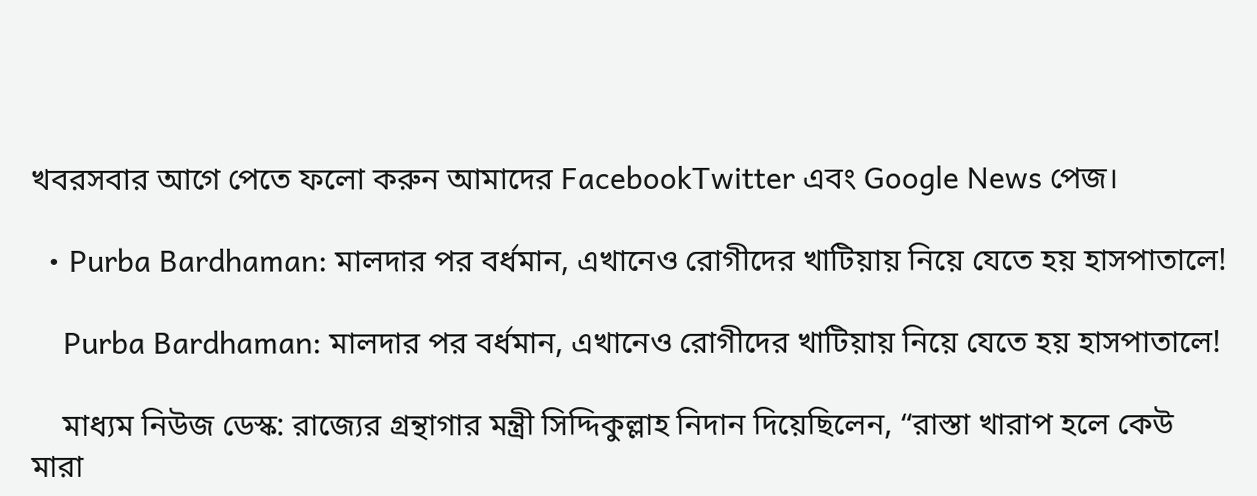খবরসবার আগে পেতে ফলো করুন আমাদের FacebookTwitter এবং Google News পেজ।

  • Purba Bardhaman: মালদার পর বর্ধমান, এখানেও রোগীদের খাটিয়ায় নিয়ে যেতে হয় হাসপাতালে!

    Purba Bardhaman: মালদার পর বর্ধমান, এখানেও রোগীদের খাটিয়ায় নিয়ে যেতে হয় হাসপাতালে!

    মাধ্যম নিউজ ডেস্ক: রাজ্যের গ্রন্থাগার মন্ত্রী সিদ্দিকুল্লাহ নিদান দিয়েছিলেন, “রাস্তা খারাপ হলে কেউ মারা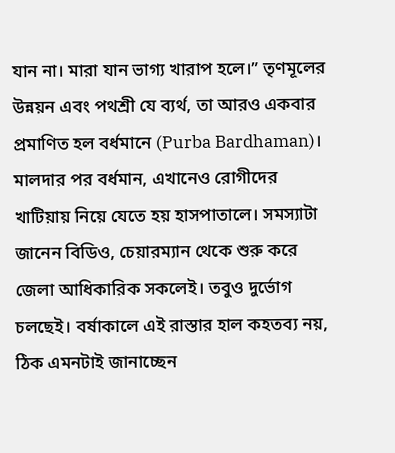যান না। মারা যান ভাগ্য খারাপ হলে।” তৃণমূলের উন্নয়ন এবং পথশ্রী যে ব্যর্থ, তা আরও একবার প্রমাণিত হল বর্ধমানে (Purba Bardhaman)। মালদার পর বর্ধমান, এখানেও রোগীদের খাটিয়ায় নিয়ে যেতে হয় হাসপাতালে। সমস্যাটা জানেন বিডিও, চেয়ারম্যান থেকে শুরু করে জেলা আধিকারিক সকলেই। তবুও দুর্ভোগ চলছেই। বর্ষাকালে এই রাস্তার হাল কহতব্য নয়, ঠিক এমনটাই জানাচ্ছেন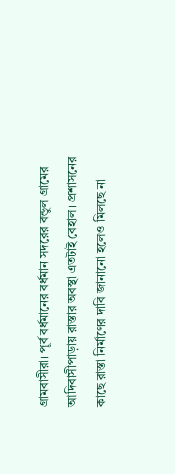গ্রামবাসীরা। পূর্ব বর্ধমানের বর্ধমান সদরের বন্ডুল গ্রামের আদিবাসীপাড়ায় রাস্তার অবস্থা এতটাই বেহাল। প্রশাসনের কাছে রাস্তা নির্মাণের দাবি জানানো হলেও মিলছে না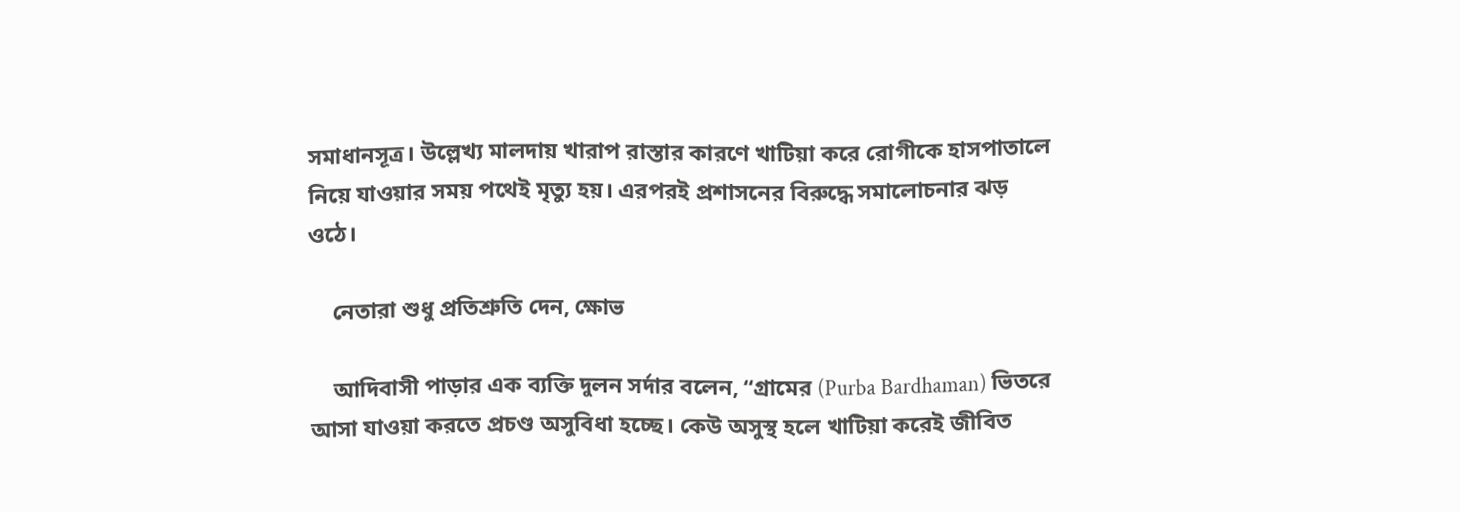সমাধানসূত্র। উল্লেখ্য মালদায় খারাপ রাস্তার কারণে খাটিয়া করে রোগীকে হাসপাতালে নিয়ে যাওয়ার সময় পথেই মৃত্যু হয়। এরপরই প্রশাসনের বিরুদ্ধে সমালোচনার ঝড় ওঠে।

    নেতারা শুধু প্রতিশ্রুতি দেন, ক্ষোভ

    আদিবাসী পাড়ার এক ব্যক্তি দুলন সর্দার বলেন, “গ্রামের (Purba Bardhaman) ভিতরে আসা যাওয়া করতে প্রচণ্ড অসুবিধা হচ্ছে। কেউ অসুস্থ হলে খাটিয়া করেই জীবিত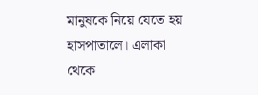মানুষকে নিয়ে যেতে হয় হাসপাতালে। এলাকা থেকে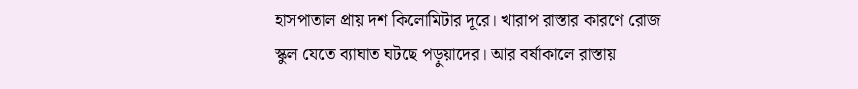হাসপাতাল প্রায় দশ কিলোমিটার দূরে। খারাপ রাস্তার কারণে রোজ স্কুল যেতে ব্যাঘাত ঘটছে পড়ুয়াদের। আর বর্ষাকালে রাস্তায়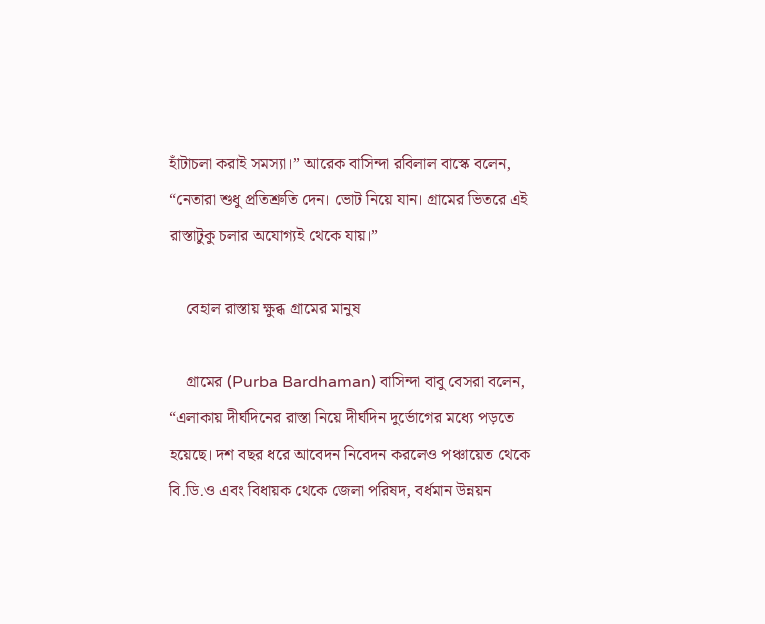হাঁটাচলা করাই সমস্যা।” আরেক বাসিন্দা রবিলাল বাস্কে বলেন, “নেতারা শুধু প্রতিশ্রুতি দেন। ভোট নিয়ে যান। গ্রামের ভিতরে এই রাস্তাটুকু চলার অযোগ্যই থেকে যায়।”

    বেহাল রাস্তায় ক্ষুব্ধ গ্রামের মানুষ

    গ্রামের (Purba Bardhaman) বাসিন্দা বাবু বেসরা বলেন, “এলাকায় দীর্ঘদিনের রাস্তা নিয়ে দীর্ঘদিন দুর্ভোগের মধ্যে পড়তে হয়েছে। দশ বছর ধরে আবেদন নিবেদন করলেও পঞ্চায়েত থেকে বি.ডি.ও এবং বিধায়ক থেকে জেলা পরিষদ, বর্ধমান উন্নয়ন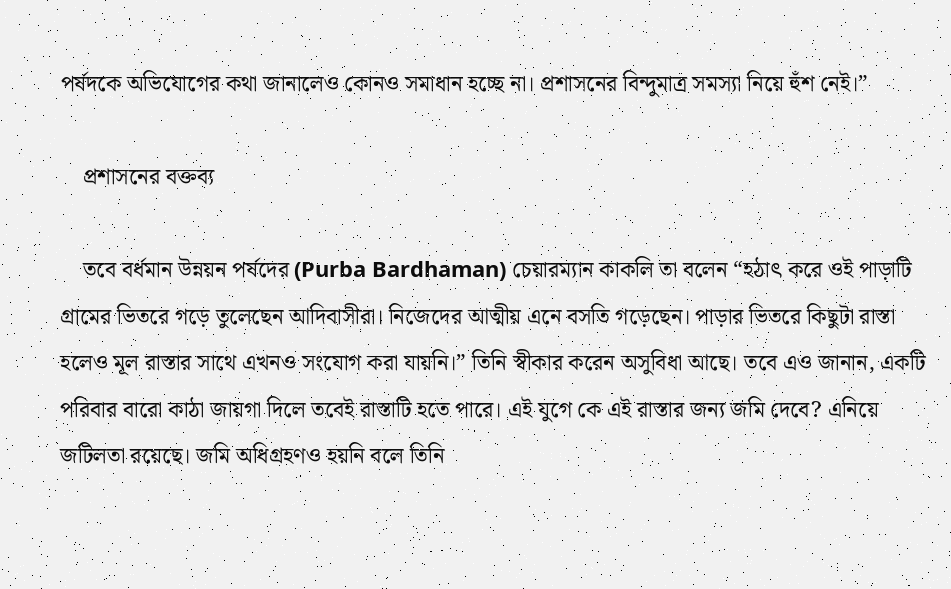পর্ষদকে অভিযোগের কথা জানালেও কোনও সমাধান হচ্ছে না। প্রশাসনের বিন্দুমাত্র সমস্যা নিয়ে হুঁশ নেই।”

    প্রশাসনের বক্তব্য

    তবে বর্ধমান উন্নয়ন পর্ষদের (Purba Bardhaman) চেয়ারম্যান কাকলি তা বলেন “হঠাৎ করে ওই পাড়াটি গ্রামের ভিতরে গড়ে তুলেছেন আদিবাসীরা। নিজেদের আত্মীয় এনে বসতি গড়েছেন। পাড়ার ভিতরে কিছুটা রাস্তা হলেও মূল রাস্তার সাথে এখনও সংযোগ করা যায়নি।” তিনি স্বীকার করেন অসুবিধা আছে। তবে এও জানান, একটি পরিবার বারো কাঠা জায়গা দিলে তবেই রাস্তাটি হতে পারে। এই যুগে কে এই রাস্তার জন্য জমি দেবে? এনিয়ে জটিলতা রয়েছে। জমি অধিগ্রহণও হয়নি বলে তিনি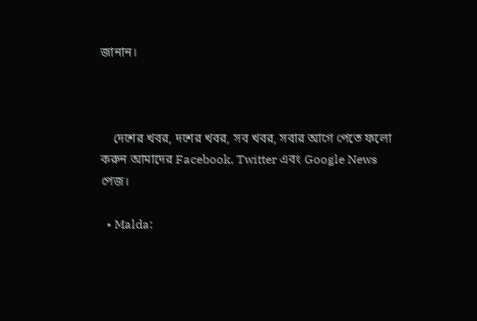জানান।



    দেশের খবর, দশের খবর, সব খবর, সবার আগে পেতে ফলো করুন আমাদের Facebook, Twitter এবং Google News পেজ।

  • Malda: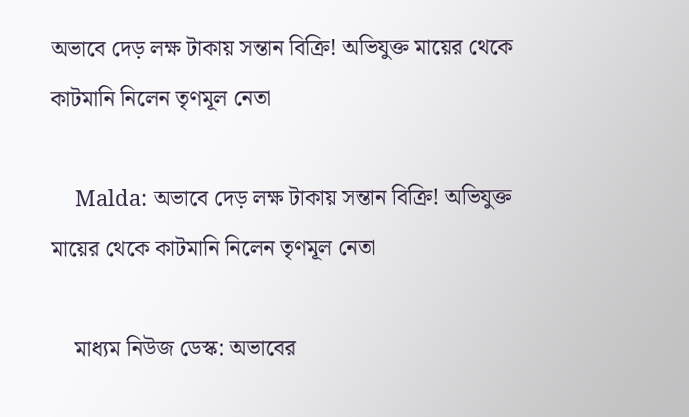অভাবে দেড় লক্ষ টাকায় সন্তান বিক্রি! অভিযুক্ত মায়ের থেকে কাটমানি নিলেন তৃণমূল নেতা

    Malda: অভাবে দেড় লক্ষ টাকায় সন্তান বিক্রি! অভিযুক্ত মায়ের থেকে কাটমানি নিলেন তৃণমূল নেতা

    মাধ্যম নিউজ ডেস্ক: অভাবের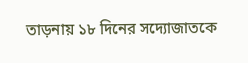তাড়নায় ১৮ দিনের সদ্যোজাতকে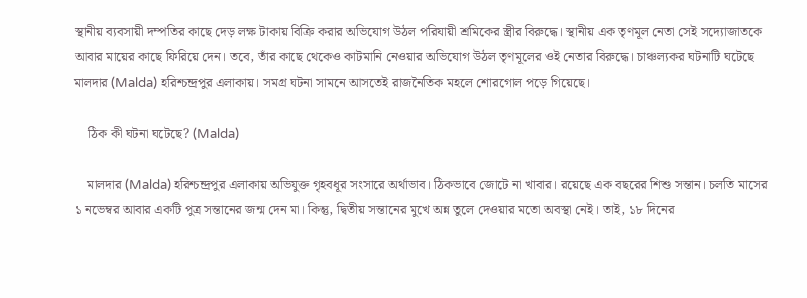স্থানীয় ব্যবসায়ী দম্পতির কাছে দেড় লক্ষ টাকায় বিক্রি করার অভিযোগ উঠল পরিযায়ী শ্রমিকের স্ত্রীর বিরুদ্ধে। স্থানীয় এক তৃণমূল নেতা সেই সদ্যোজাতকে আবার মায়ের কাছে ফিরিয়ে দেন। তবে, তাঁর কাছে থেকেও কাটমানি নেওয়ার অভিযোগ উঠল তৃণমূলের ওই নেতার বিরুদ্ধে। চাঞ্চল্যকর ঘটনাটি ঘটেছে মালদার (Malda) হরিশ্চন্দ্রপুর এলাকায়। সমগ্র ঘটনা সামনে আসতেই রাজনৈতিক মহলে শোরগোল পড়ে গিয়েছে।

    ঠিক কী ঘটনা ঘটেছে? (Malda)

    মালদার (Malda) হরিশ্চন্দ্রপুর এলাকায় অভিযুক্ত গৃহবধূর সংসারে অর্থাভাব। ঠিকভাবে জোটে না খাবার। রয়েছে এক বছরের শিশু সন্তান। চলতি মাসের ১ নভেম্বর আবার একটি পুত্র সন্তানের জন্ম দেন মা। কিন্তু, দ্বিতীয় সন্তানের মুখে অন্ন তুলে দেওয়ার মতো অবস্থা নেই। তাই, ১৮ দিনের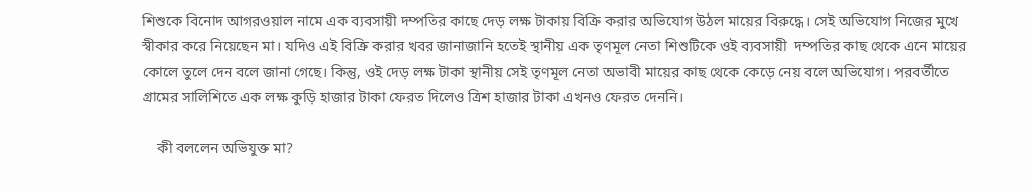শিশুকে বিনোদ আগরওয়াল নামে এক ব্যবসায়ী দম্পতির কাছে দেড় লক্ষ টাকায় বিক্রি করার অভিযোগ উঠল মায়ের বিরুদ্ধে। সেই অভিযোগ নিজের মুখে স্বীকার করে নিয়েছেন মা। যদিও এই বিক্রি করার খবর জানাজানি হতেই স্থানীয় এক তৃণমূল নেতা শিশুটিকে ওই ব্যবসায়ী  দম্পতির কাছ থেকে এনে মায়ের কোলে তুলে দেন বলে জানা গেছে। কিন্তু, ওই দেড় লক্ষ টাকা স্থানীয় সেই তৃণমূল নেতা অভাবী মায়ের কাছ থেকে কেড়ে নেয় বলে অভিযোগ। পরবর্তীতে গ্রামের সালিশিতে এক লক্ষ কুড়ি হাজার টাকা ফেরত দিলেও ত্রিশ হাজার টাকা এখনও ফেরত দেননি।

    কী বললেন অভিযুক্ত মা?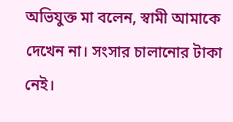অভিযুক্ত মা বলেন, স্বামী আমাকে দেখেন না। সংসার চালানোর টাকা নেই।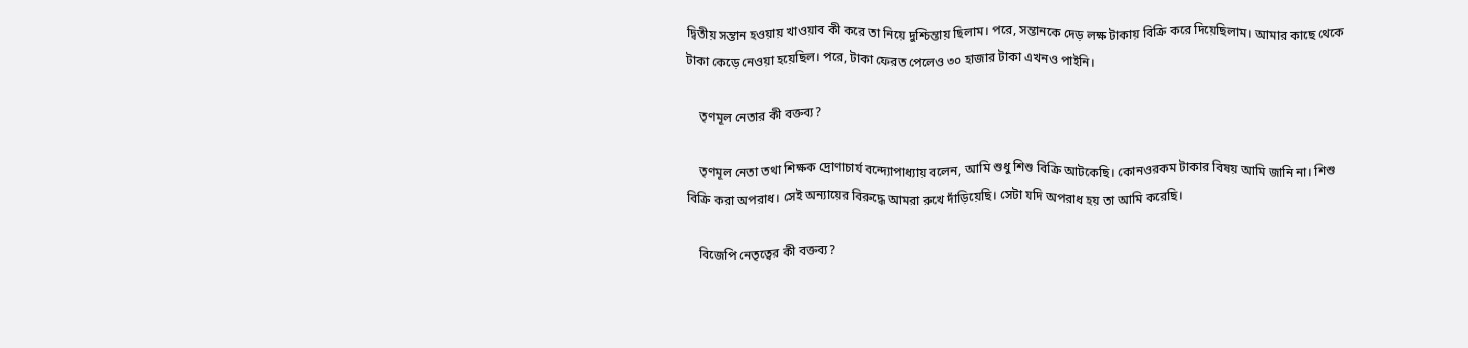দ্বিতীয় সন্তান হওয়ায় খাওয়াব কী করে তা নিয়ে দুশ্চিন্তায় ছিলাম। পরে, সন্তানকে দেড় লক্ষ টাকায় বিক্রি করে দিয়েছিলাম। আমার কাছে থেকে টাকা কেড়ে নেওয়া হয়েছিল। পরে, টাকা ফেরত পেলেও ৩০ হাজার টাকা এখনও পাইনি।

    তৃণমূল নেতার কী বক্তব্য?

    তৃণমূল নেতা তথা শিক্ষক দ্রোণাচার্য বন্দ্যোপাধ্যায় বলেন, আমি শুধু শিশু বিক্রি আটকেছি। কোনওরকম টাকার বিষয় আমি জানি না। শিশু বিক্রি করা অপরাধ। সেই অন্যায়ের বিরুদ্ধে আমরা রুখে দাঁড়িয়েছি। সেটা যদি অপরাধ হয় তা আমি করেছি।

    বিজেপি নেতৃত্বের কী বক্তব্য?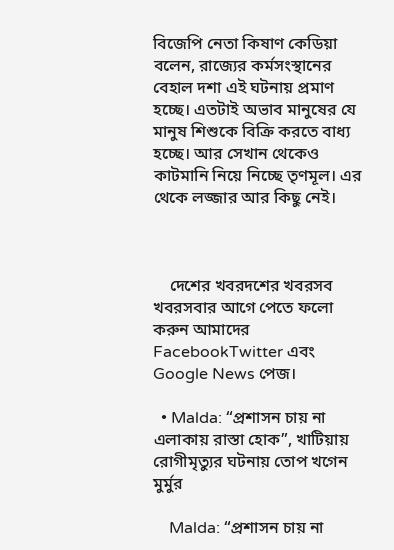বিজেপি নেতা কিষাণ কেডিয়া বলেন, রাজ্যের কর্মসংস্থানের বেহাল দশা এই ঘটনায় প্রমাণ হচ্ছে। এতটাই অভাব মানুষের যে মানুষ শিশুকে বিক্রি করতে বাধ্য হচ্ছে। আর সেখান থেকেও কাটমানি নিয়ে নিচ্ছে তৃণমূল। এর থেকে লজ্জার আর কিছু নেই।



    দেশের খবরদশের খবরসব খবরসবার আগে পেতে ফলো করুন আমাদের FacebookTwitter এবং Google News পেজ।

  • Malda: “প্রশাসন চায় না এলাকায় রাস্তা হোক”, খাটিয়ায় রোগীমৃত্যুর ঘটনায় তোপ খগেন মুর্মুর

    Malda: “প্রশাসন চায় না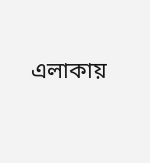এলাকায়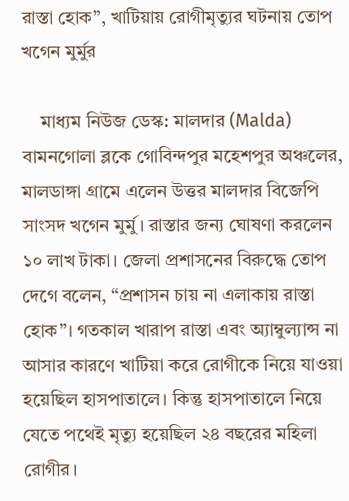রাস্তা হোক”, খাটিয়ায় রোগীমৃত্যুর ঘটনায় তোপ খগেন মুর্মুর

    মাধ্যম নিউজ ডেস্ক: মালদার (Malda) বামনগোলা ব্লকে গোবিন্দপুর মহেশপুর অঞ্চলের, মালডাঙ্গা গ্রামে এলেন উত্তর মালদার বিজেপি সাংসদ খগেন মুর্মু। রাস্তার জন্য ঘোষণা করলেন ১০ লাখ টাকা। জেলা প্রশাসনের বিরুদ্ধে তোপ দেগে বলেন, “প্রশাসন চায় না এলাকায় রাস্তা হোক”। গতকাল খারাপ রাস্তা এবং অ্যাম্বুল্যান্স না আসার কারণে খাটিয়া করে রোগীকে নিয়ে যাওয়া হয়েছিল হাসপাতালে। কিন্তু হাসপাতালে নিয়ে যেতে পথেই মৃত্যু হয়েছিল ২৪ বছরের মহিলা রোগীর।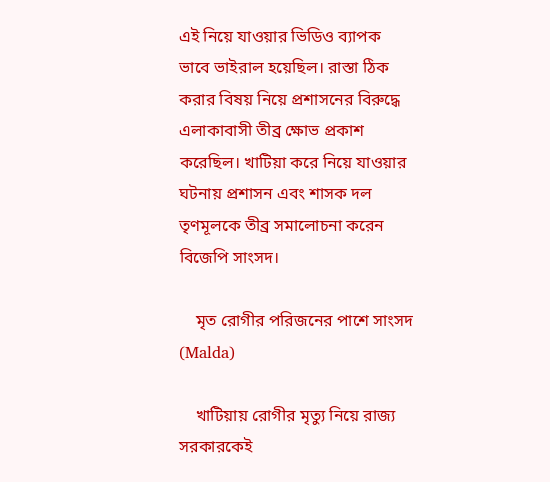এই নিয়ে যাওয়ার ভিডিও ব্যাপক ভাবে ভাইরাল হয়েছিল। রাস্তা ঠিক করার বিষয় নিয়ে প্রশাসনের বিরুদ্ধে এলাকাবাসী তীব্র ক্ষোভ প্রকাশ করেছিল। খাটিয়া করে নিয়ে যাওয়ার ঘটনায় প্রশাসন এবং শাসক দল তৃণমূলকে তীব্র সমালোচনা করেন বিজেপি সাংসদ।

    মৃত রোগীর পরিজনের পাশে সাংসদ (Malda)

    খাটিয়ায় রোগীর মৃত্যু নিয়ে রাজ্য সরকারকেই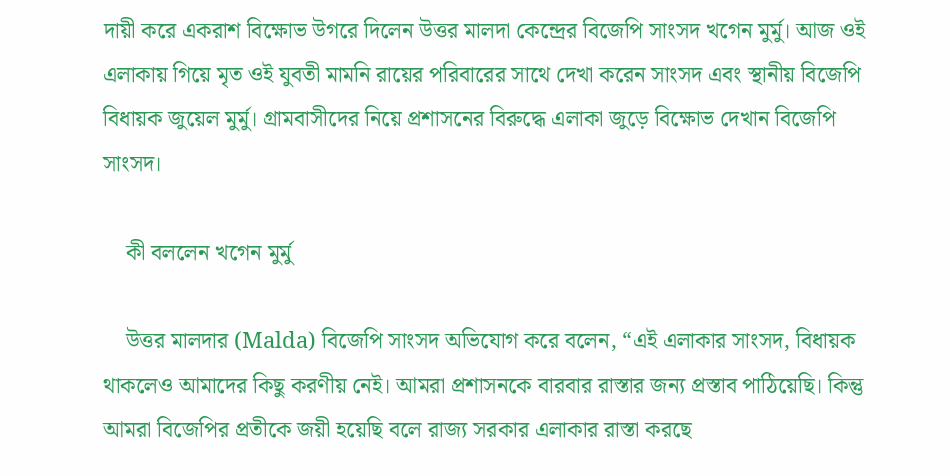দায়ী করে একরাশ বিক্ষোভ উগরে দিলেন উত্তর মালদা কেন্দ্রের বিজেপি সাংসদ খগেন মুর্মু। আজ ওই এলাকায় গিয়ে মৃত ওই যুবতী মামনি রায়ের পরিবারের সাথে দেখা করেন সাংসদ এবং স্থানীয় বিজেপি বিধায়ক জুয়েল মুর্মু। গ্রামবাসীদের নিয়ে প্রশাসনের বিরুদ্ধে এলাকা জুড়ে বিক্ষোভ দেখান বিজেপি সাংসদ।

    কী বললেন খগেন মুর্মু

    উত্তর মালদার (Malda) বিজেপি সাংসদ অভিযোগ করে বলেন, “এই এলাকার সাংসদ, বিধায়ক থাকলেও আমাদের কিছু করণীয় নেই। আমরা প্রশাসনকে বারবার রাস্তার জন্য প্রস্তাব পাঠিয়েছি। কিন্তু আমরা বিজেপির প্রতীকে জয়ী হয়েছি বলে রাজ্য সরকার এলাকার রাস্তা করছে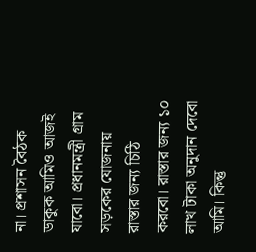না। প্রশাসন বৈঠক ডাকুক আমিও আজই যাবো। প্রধানমন্ত্রী গ্রাম সড়কের যোজনায় রাস্তার জন্য চিঠি করবো। রাস্তার জন্য ১০ লাখ টাকা অনুদান দেবো আমি। কিন্তু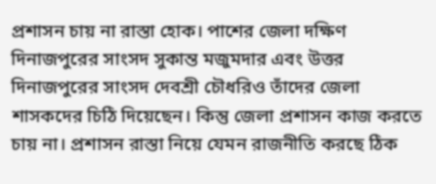প্রশাসন চায় না রাস্তা হোক। পাশের জেলা দক্ষিণ দিনাজপুরের সাংসদ সুকান্ত মজুমদার এবং উত্তর দিনাজপুরের সাংসদ দেবশ্রী চৌধরিও তাঁদের জেলা শাসকদের চিঠি দিয়েছেন। কিন্তু জেলা প্রশাসন কাজ করতে চায় না। প্রশাসন রাস্তা নিয়ে যেমন রাজনীতি করছে ঠিক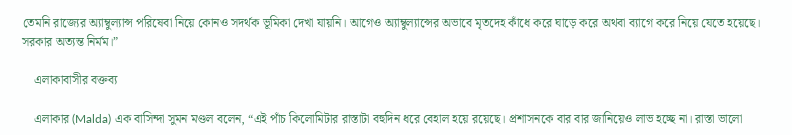তেমনি রাজ্যের অ্যাম্বুল্যান্স পরিষেবা নিয়ে কোনও সদর্থক ভূমিকা দেখা যায়নি। আগেও অ্যাম্বুল্যান্সের অভাবে মৃতদেহ কাঁধে করে ঘাড়ে করে অথবা ব্যাগে করে নিয়ে যেতে হয়েছে। সরকার অত্যন্ত নির্মম।”

    এলাকাবাসীর বক্তব্য

    এলাকার (Malda) এক বাসিন্দা সুমন মণ্ডল বলেন, “এই পাঁচ কিলোমিটার রাস্তাটা বহুদিন ধরে বেহাল হয়ে রয়েছে। প্রশাসনকে বার বার জানিয়েও লাভ হচ্ছে না। রাস্তা ভালো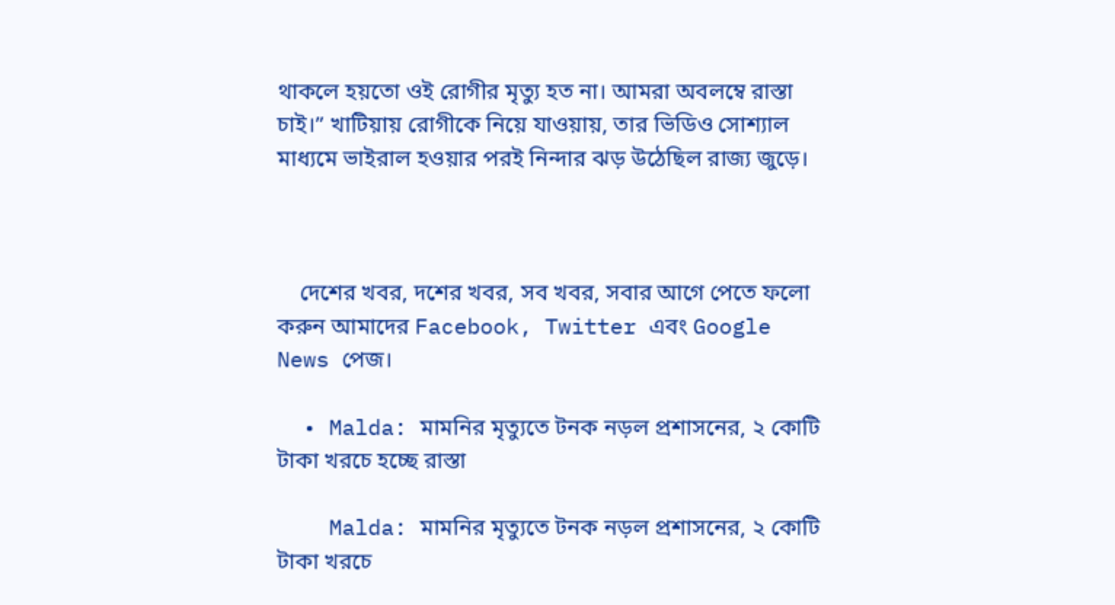থাকলে হয়তো ওই রোগীর মৃত্যু হত না। আমরা অবলম্বে রাস্তা চাই।” খাটিয়ায় রোগীকে নিয়ে যাওয়ায়, তার ভিডিও সোশ্যাল মাধ্যমে ভাইরাল হওয়ার পরই নিন্দার ঝড় উঠেছিল রাজ্য জুড়ে।



    দেশের খবর, দশের খবর, সব খবর, সবার আগে পেতে ফলো করুন আমাদের Facebook, Twitter এবং Google News পেজ।

  • Malda: মামনির মৃত্যুতে টনক নড়ল প্রশাসনের, ২ কোটি টাকা খরচে হচ্ছে রাস্তা

    Malda: মামনির মৃত্যুতে টনক নড়ল প্রশাসনের, ২ কোটি টাকা খরচে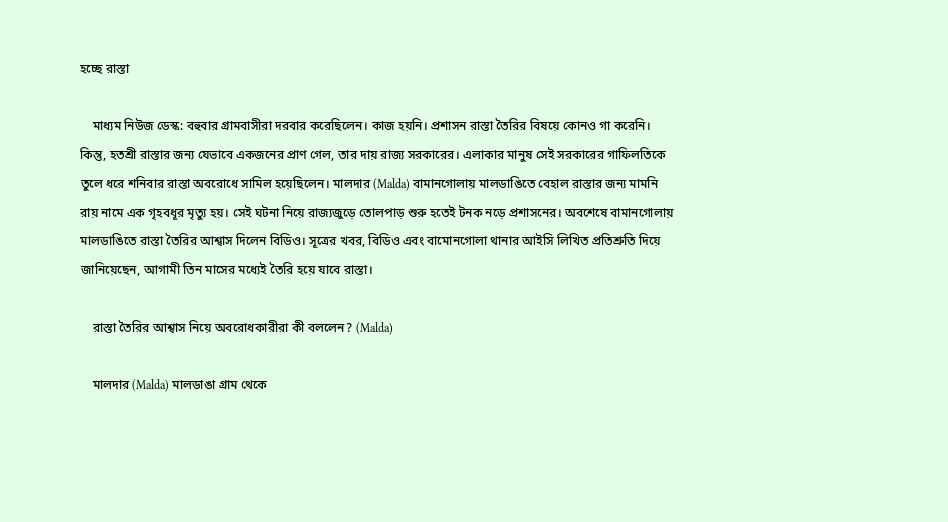হচ্ছে রাস্তা

    মাধ্যম নিউজ ডেস্ক: বহুবার গ্রামবাসীরা দরবার করেছিলেন। কাজ হয়নি। প্রশাসন রাস্তা তৈরির বিষয়ে কোনও গা করেনি। কিন্তু, হতশ্রী রাস্তার জন্য যেভাবে একজনের প্রাণ গেল, তার দায় রাজ্য সরকারের। এলাকার মানুষ সেই সরকারের গাফিলতিকে তুলে ধরে শনিবার রাস্তা অবরোধে সামিল হয়েছিলেন। মালদার (Malda) বামানগোলায় মালডাঙিতে বেহাল রাস্তার জন্য মামনি রায় নামে এক গৃহবধূর মৃত্যু হয়। সেই ঘটনা নিয়ে রাজ্যজুড়ে তোলপাড় শুরু হতেই টনক নড়ে প্রশাসনের। অবশেষে বামানগোলায় মালডাঙিতে রাস্তা তৈরির আশ্বাস দিলেন বিডিও। সূত্রের খবর, বিডিও এবং বামোনগোলা থানার আইসি লিখিত প্রতিশ্রুতি দিয়ে জানিয়েছেন, আগামী তিন মাসের মধ্যেই তৈরি হয়ে যাবে রাস্তা।

    রাস্তা তৈরির আশ্বাস নিয়ে অবরোধকারীরা কী বললেন? (Malda)

    মালদার (Malda) মালডাঙা গ্রাম থেকে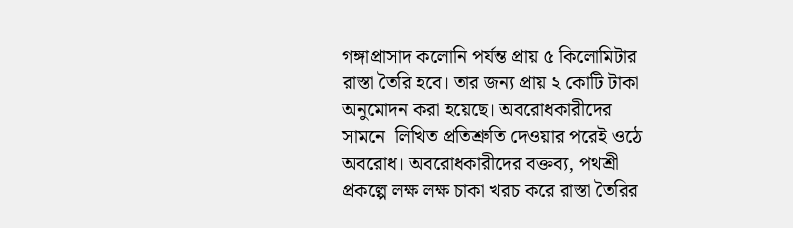গঙ্গাপ্রাসাদ কলোনি পর্যন্ত প্রায় ৫ কিলোমিটার রাস্তা তৈরি হবে। তার জন্য প্রায় ২ কোটি টাকা অনুমোদন করা হয়েছে। অবরোধকারীদের সামনে  লিখিত প্রতিশ্রুতি দেওয়ার পরেই ওঠে অবরোধ। অবরোধকারীদের বক্তব্য, পথশ্রী প্রকল্পে লক্ষ লক্ষ চাকা খরচ করে রাস্তা তৈরির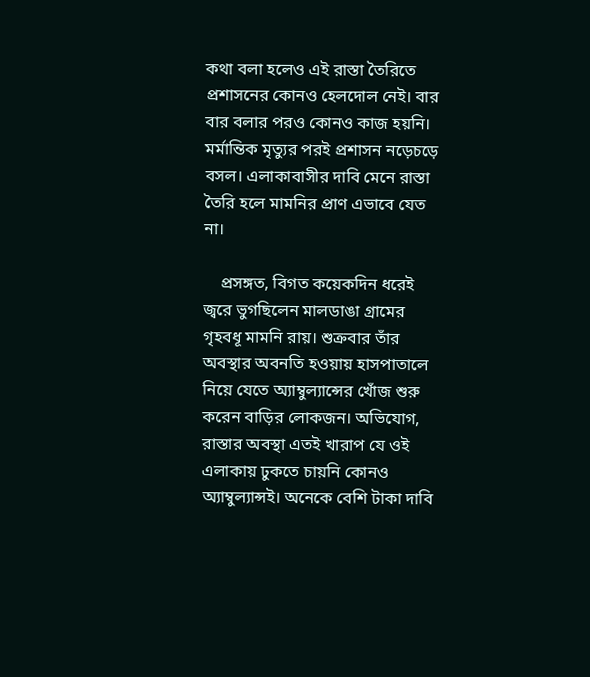কথা বলা হলেও এই রাস্তা তৈরিতে প্রশাসনের কোনও হেলদোল নেই। বার বার বলার পরও কোনও কাজ হয়নি। মর্মান্তিক মৃত্যুর পরই প্রশাসন নড়েচড়ে বসল। এলাকাবাসীর দাবি মেনে রাস্তা তৈরি হলে মামনির প্রাণ এভাবে যেত না।

    প্রসঙ্গত, বিগত কয়েকদিন ধরেই জ্বরে ভুগছিলেন মালডাঙা গ্রামের গৃহবধূ মামনি রায়। শুক্রবার তাঁর অবস্থার অবনতি হওয়ায় হাসপাতালে নিয়ে যেতে অ্যাম্বুল্যান্সের খোঁজ শুরু করেন বাড়ির লোকজন। অভিযোগ, রাস্তার অবস্থা এতই খারাপ যে ওই এলাকায় ঢুকতে চায়নি কোনও অ্যাম্বুল্যান্সই। অনেকে বেশি টাকা দাবি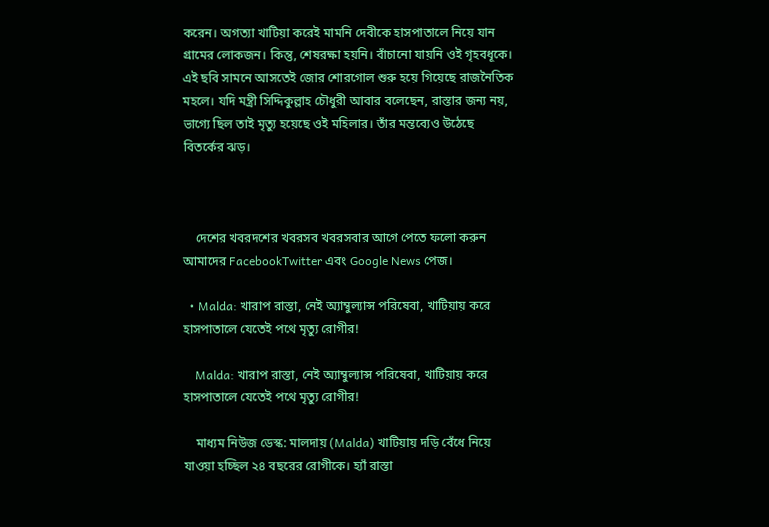করেন। অগত্যা খাটিয়া করেই মামনি দেবীকে হাসপাতালে নিয়ে যান গ্রামের লোকজন। কিন্তু, শেষরক্ষা হয়নি। বাঁচানো যায়নি ওই গৃহবধূকে। এই ছবি সামনে আসতেই জোর শোরগোল শুরু হয়ে গিয়েছে রাজনৈতিক মহলে। যদি মন্ত্রী সিদ্দিকুল্লাহ চৌধুরী আবার বলেছেন, রাস্তার জন্য নয়, ভাগ্যে ছিল তাই মৃত্যু হয়েছে ওই মহিলার। তাঁর মন্তব্যেও উঠেছে বিতর্কের ঝড়।



    দেশের খবরদশের খবরসব খবরসবার আগে পেতে ফলো করুন আমাদের FacebookTwitter এবং Google News পেজ।

  • Malda: খারাপ রাস্তা, নেই অ্যাম্বুল্যান্স পরিষেবা, খাটিয়ায় করে হাসপাতালে যেতেই পথে মৃত্যু রোগীর!

    Malda: খারাপ রাস্তা, নেই অ্যাম্বুল্যান্স পরিষেবা, খাটিয়ায় করে হাসপাতালে যেতেই পথে মৃত্যু রোগীর!

    মাধ্যম নিউজ ডেস্ক: মালদায় (Malda) খাটিয়ায় দড়ি বেঁধে নিয়ে যাওয়া হচ্ছিল ২৪ বছরের রোগীকে। হ্যাঁ রাস্তা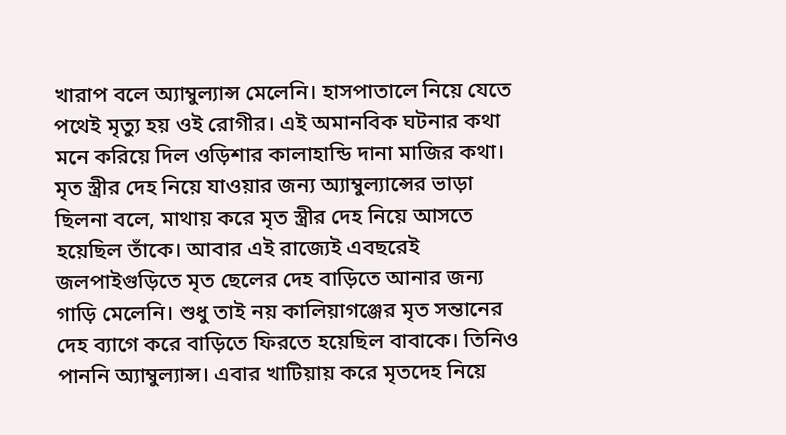খারাপ বলে অ্যাম্বুল্যান্স মেলেনি। হাসপাতালে নিয়ে যেতে পথেই মৃত্যু হয় ওই রোগীর। এই অমানবিক ঘটনার কথা মনে করিয়ে দিল ওড়িশার কালাহান্ডি দানা মাজির কথা। মৃত স্ত্রীর দেহ নিয়ে যাওয়ার জন্য অ্যাম্বুল্যান্সের ভাড়া ছিলনা বলে, মাথায় করে মৃত স্ত্রীর দেহ নিয়ে আসতে হয়েছিল তাঁকে। আবার এই রাজ্যেই এবছরেই জলপাইগুড়িতে মৃত ছেলের দেহ বাড়িতে আনার জন্য গাড়ি মেলেনি। শুধু তাই নয় কালিয়াগঞ্জের মৃত সন্তানের দেহ ব্যাগে করে বাড়িতে ফিরতে হয়েছিল বাবাকে। তিনিও পাননি অ্যাম্বুল্যান্স। এবার খাটিয়ায় করে মৃতদেহ নিয়ে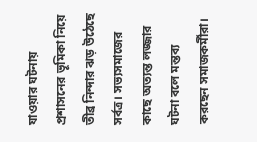যাওয়ার ঘটনায় প্রশাসনের ভূমিকা নিয়ে তীব্র নিন্দার ঝড় উঠেছে সর্বত্র। সভ্যসমাজের কাছে অত্যন্ত লজ্জার ঘটনা বলে মন্তব্য করছেন সমাজকর্মীরা।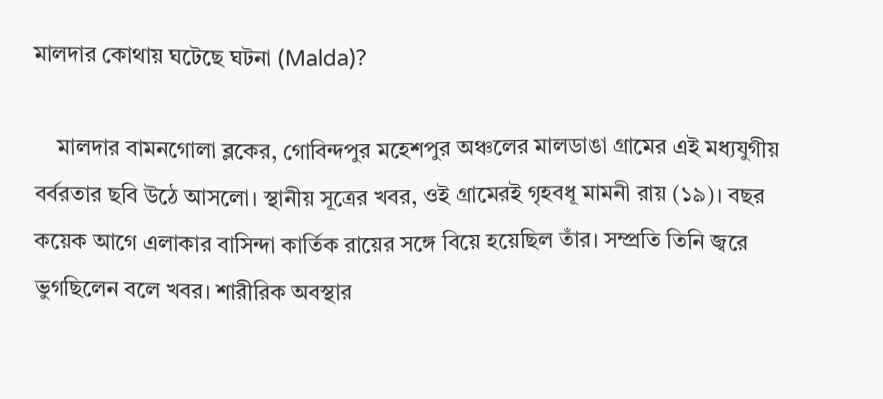মালদার কোথায় ঘটেছে ঘটনা (Malda)?

    মালদার বামনগোলা ব্লকের, গোবিন্দপুর মহেশপুর অঞ্চলের মালডাঙা গ্রামের এই মধ্যযুগীয় বর্বরতার ছবি উঠে আসলো। স্থানীয় সূত্রের খবর, ওই গ্রামেরই গৃহবধূ মামনী রায় (১৯)। বছর কয়েক আগে এলাকার বাসিন্দা কার্তিক রায়ের সঙ্গে বিয়ে হয়েছিল তাঁর। সম্প্রতি তিনি জ্বরে ভুগছিলেন বলে খবর। শারীরিক অবস্থার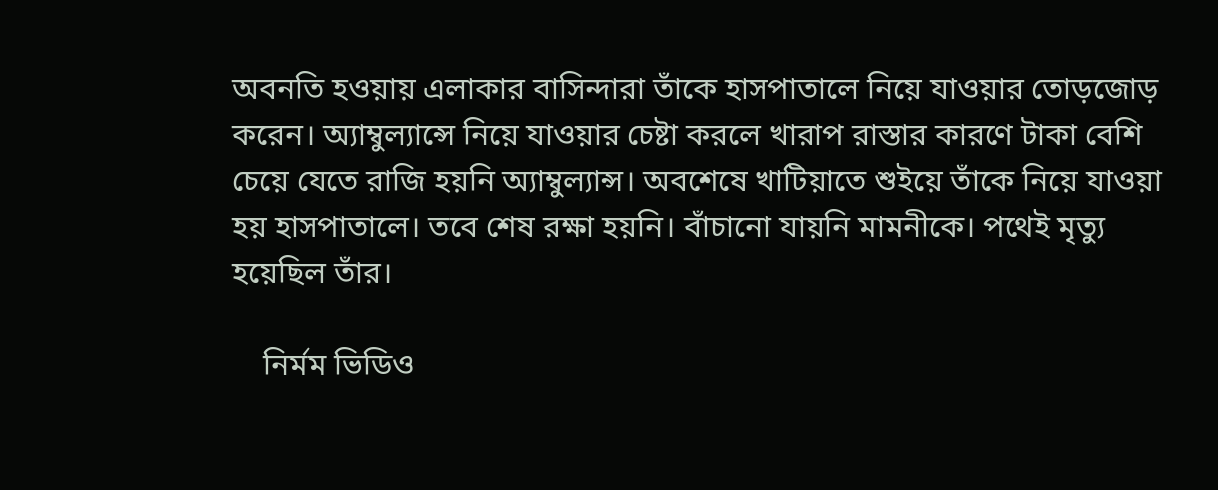অবনতি হওয়ায় এলাকার বাসিন্দারা তাঁকে হাসপাতালে নিয়ে যাওয়ার তোড়জোড় করেন। অ্যাম্বুল্যান্সে নিয়ে যাওয়ার চেষ্টা করলে খারাপ রাস্তার কারণে টাকা বেশি চেয়ে যেতে রাজি হয়নি অ্যাম্বুল্যান্স। অবশেষে খাটিয়াতে শুইয়ে তাঁকে নিয়ে যাওয়া হয় হাসপাতালে। তবে শেষ রক্ষা হয়নি। বাঁচানো যায়নি মামনীকে। পথেই মৃত্যু হয়েছিল তাঁর।

    নির্মম ভিডিও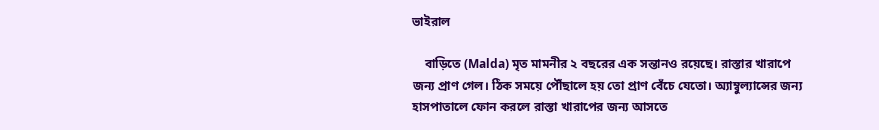ভাইরাল

    বাড়িতে (Malda) মৃত মামনীর ২ বছরের এক সন্তানও রয়েছে। রাস্তার খারাপে জন্য প্রাণ গেল। ঠিক সময়ে পৌঁছালে হয় তো প্রাণ বেঁচে যেতো। অ্যাম্বুল্যান্সের জন্য হাসপাতালে ফোন করলে রাস্তা খারাপের জন্য আসতে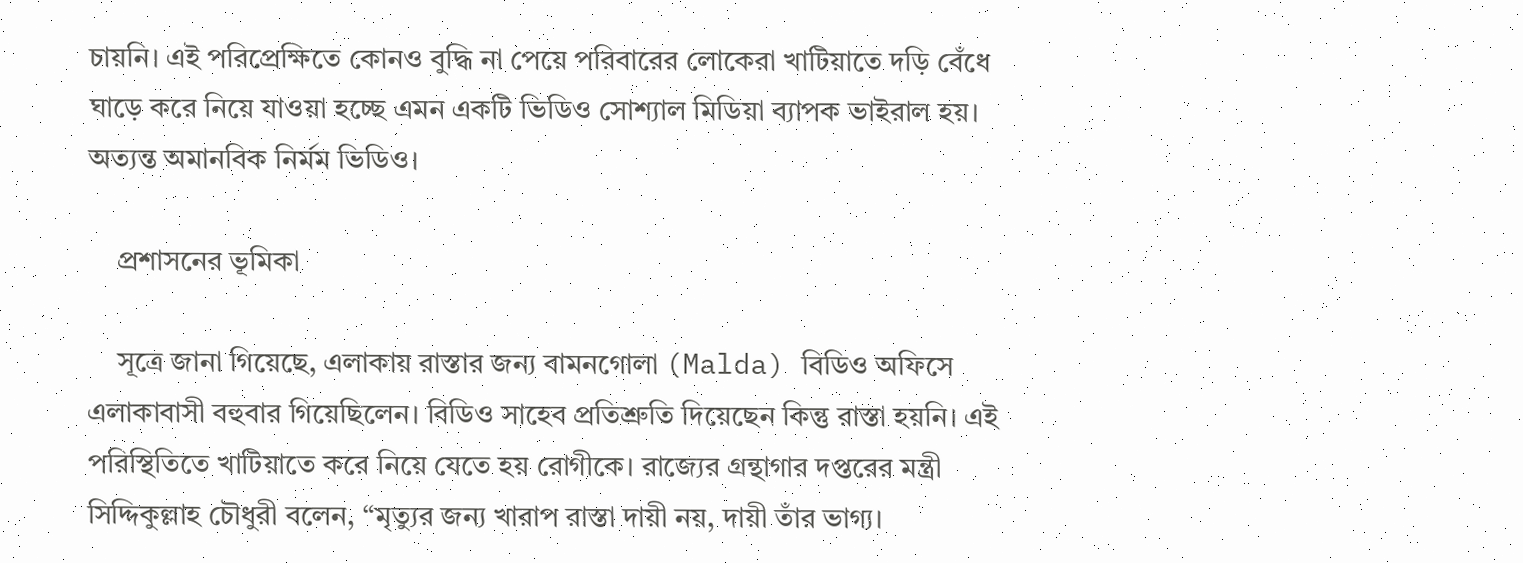চায়নি। এই পরিপ্রেক্ষিতে কোনও বুদ্ধি না পেয়ে পরিবারের লোকেরা খাটিয়াতে দড়ি বেঁধে ঘাড়ে করে নিয়ে যাওয়া হচ্ছে এমন একটি ভিডিও সোশ্যাল মিডিয়া ব্যাপক ভাইরাল হয়। অত্যন্ত অমানবিক নির্মম ভিডিও।

    প্রশাসনের ভূমিকা

    সূত্রে জানা গিয়েছে, এলাকায় রাস্তার জন্য বামনগোলা (Malda) বিডিও অফিসে এলাকাবাসী বহুবার গিয়েছিলেন। বিডিও সাহেব প্রতিশ্রুতি দিয়েছেন কিন্তু রাস্তা হয়নি। এই পরিস্থিতিতে খাটিয়াতে করে নিয়ে যেতে হয় রোগীকে। রাজ্যের গ্রন্থাগার দপ্তরের মন্ত্রী সিদ্দিকুল্লাহ চৌধুরী বলেন, “মৃত্যুর জন্য খারাপ রাস্তা দায়ী নয়, দায়ী তাঁর ভাগ্য।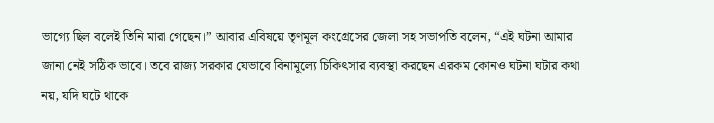ভাগ্যে ছিল বলেই তিনি মারা গেছেন।” আবার এবিষয়ে তৃণমূল কংগ্রেসের জেলা সহ সভাপতি বলেন, “এই ঘটনা আমার জানা নেই সঠিক ভাবে। তবে রাজ্য সরকার যেভাবে বিনামূল্যে চিকিৎসার ব্যবস্থা করছেন এরকম কোনও ঘটনা ঘটার কথা নয়, যদি ঘটে থাকে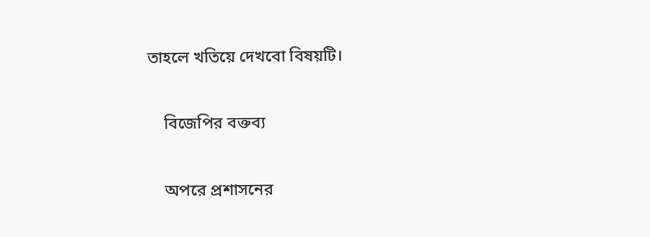তাহলে খতিয়ে দেখবো বিষয়টি।

    বিজেপির বক্তব্য

    অপরে প্রশাসনের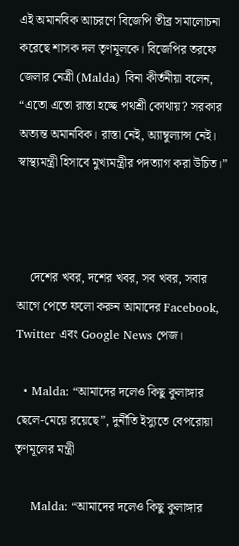এই অমানবিক আচরণে বিজেপি তীব্র সমালোচনা করেছে শাসক দল তৃণমূলকে। বিজেপির তরফে জেলার নেত্রী (Malda) বিনা কীর্তনীয়া বলেন, “এতো এতো রাস্তা হচ্ছে পথশ্রী কোথায়? সরকার অত্যন্ত অমানবিক। রাস্তা নেই, অ্যাম্বুল্যান্স নেই। স্বাস্থ্যমন্ত্রী হিসাবে মুখ্যমন্ত্রীর পদত্যাগ করা উচিত।”



    দেশের খবর, দশের খবর, সব খবর, সবার আগে পেতে ফলো করুন আমাদের Facebook, Twitter এবং Google News পেজ।

  • Malda: “আমাদের দলেও কিছু কুলাঙ্গার ছেলে-মেয়ে রয়েছে”, দুর্নীতি ইস্যুতে বেপরোয়া তৃণমূলের মন্ত্রী

    Malda: “আমাদের দলেও কিছু কুলাঙ্গার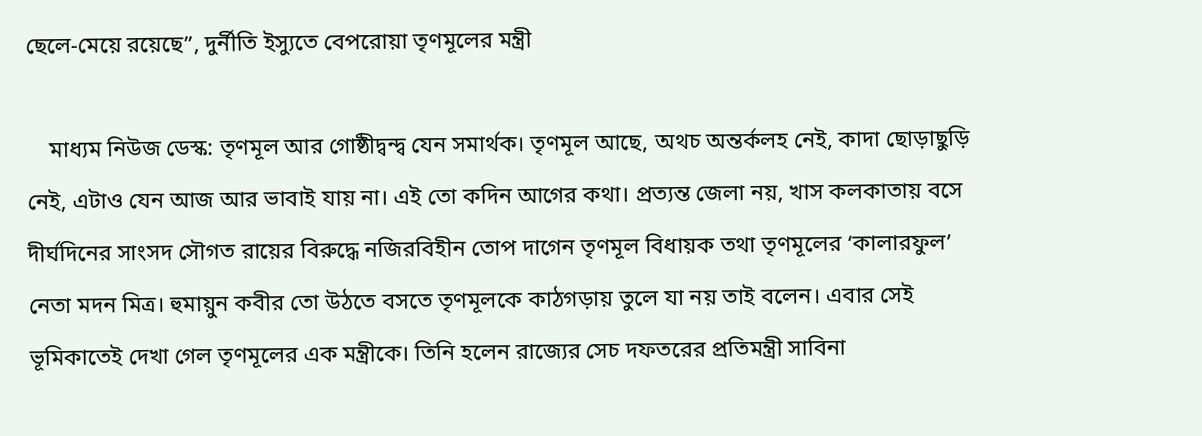ছেলে-মেয়ে রয়েছে”, দুর্নীতি ইস্যুতে বেপরোয়া তৃণমূলের মন্ত্রী

    মাধ্যম নিউজ ডেস্ক: তৃণমূল আর গোষ্ঠীদ্বন্দ্ব যেন সমার্থক। তৃণমূল আছে, অথচ অন্তর্কলহ নেই, কাদা ছোড়াছুড়ি নেই, এটাও যেন আজ আর ভাবাই যায় না। এই তো কদিন আগের কথা। প্রত্যন্ত জেলা নয়, খাস কলকাতায় বসে দীর্ঘদিনের সাংসদ সৌগত রায়ের বিরুদ্ধে নজিরবিহীন তোপ দাগেন তৃণমূল বিধায়ক তথা তৃণমূলের ‘কালারফুল’ নেতা মদন মিত্র। হুমায়ুন কবীর তো উঠতে বসতে তৃণমূলকে কাঠগড়ায় তুলে যা নয় তাই বলেন। এবার সেই ভূমিকাতেই দেখা গেল তৃণমূলের এক মন্ত্রীকে। তিনি হলেন রাজ্যের সেচ দফতরের প্রতিমন্ত্রী সাবিনা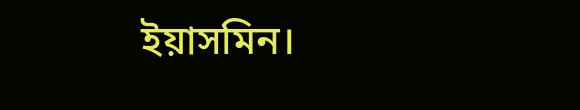ইয়াসমিন।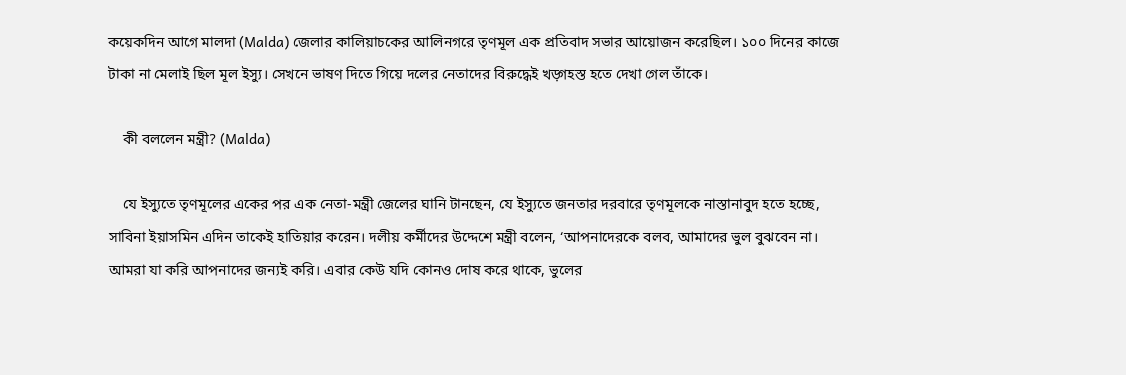কয়েকদিন আগে মালদা (Malda) জেলার কালিয়াচকের আলিনগরে তৃণমূল এক প্রতিবাদ সভার আয়োজন করেছিল। ১০০ দিনের কাজে টাকা না মেলাই ছিল মূল ইস্যু। সেখনে ভাষণ দিতে গিয়ে দলের নেতাদের বিরুদ্ধেই খড়্গহস্ত হতে দেখা গেল তাঁকে।

    কী বললেন মন্ত্রী? (Malda)

    যে ইস্যুতে তৃণমূলের একের পর এক নেতা-মন্ত্রী জেলের ঘানি টানছেন, যে ইস্যুতে জনতার দরবারে তৃণমূলকে নাস্তানাবুদ হতে হচ্ছে, সাবিনা ইয়াসমিন এদিন তাকেই হাতিয়ার করেন। দলীয় কর্মীদের উদ্দেশে মন্ত্রী বলেন, ‘আপনাদেরকে বলব, আমাদের ভুল বুঝবেন না। আমরা যা করি আপনাদের জন্যই করি। এবার কেউ যদি কোনও দোষ করে থাকে, ভুলের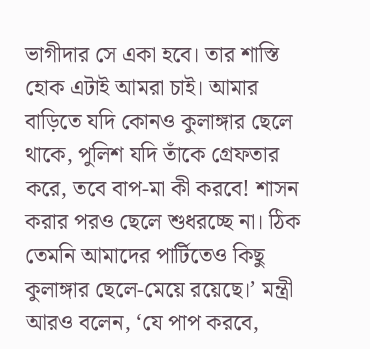ভাগীদার সে একা হবে। তার শাস্তি হোক এটাই আমরা চাই। আমার বাড়িতে যদি কোনও কুলাঙ্গার ছেলে থাকে, পুলিশ যদি তাঁকে গ্রেফতার করে, তবে বাপ-মা কী করবে! শাসন করার পরও ছেলে শুধরচ্ছে না। ঠিক তেমনি আমাদের পার্টিতেও কিছু কুলাঙ্গার ছেলে-মেয়ে রয়েছে।’ মন্ত্রী আরও বলেন, ‘যে পাপ করবে,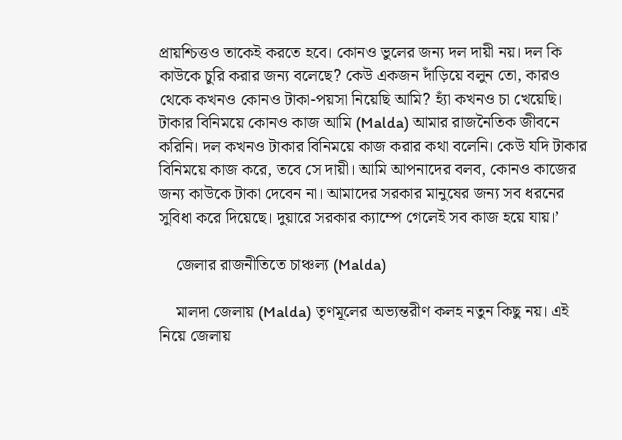প্রায়শ্চিত্তও তাকেই করতে হবে। কোনও ভুলের জন্য দল দায়ী নয়। দল কি কাউকে চুরি করার জন্য বলেছে? কেউ একজন দাঁড়িয়ে বলুন তো, কারও থেকে কখনও কোনও টাকা-পয়সা নিয়েছি আমি? হ্যাঁ কখনও চা খেয়েছি। টাকার বিনিময়ে কোনও কাজ আমি (Malda) আমার রাজনৈতিক জীবনে করিনি। দল কখনও টাকার বিনিময়ে কাজ করার কথা বলেনি। কেউ যদি টাকার বিনিময়ে কাজ করে, তবে সে দায়ী। আমি আপনাদের বলব, কোনও কাজের জন্য কাউকে টাকা দেবেন না। আমাদের সরকার মানুষের জন্য সব ধরনের সুবিধা করে দিয়েছে। দুয়ারে সরকার ক্যাম্পে গেলেই সব কাজ হয়ে যায়।’

    জেলার রাজনীতিতে চাঞ্চল্য (Malda)

    মালদা জেলায় (Malda) তৃণমূলের অভ্যন্তরীণ কলহ নতুন কিছু নয়। এই নিয়ে জেলায়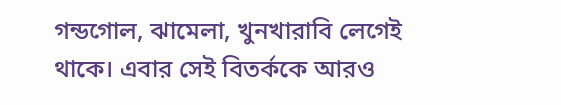গন্ডগোল, ঝামেলা, খুনখারাবি লেগেই থাকে। এবার সেই বিতর্ককে আরও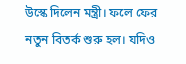উস্কে দিলেন মন্ত্রী। ফলে ফের নতুন বিতর্ক শুরু হল। যদিও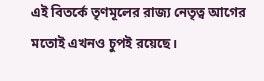এই বিতর্কে তৃণমূলের রাজ্য নেতৃত্ব আগের মতোই এখনও চুপই রয়েছে।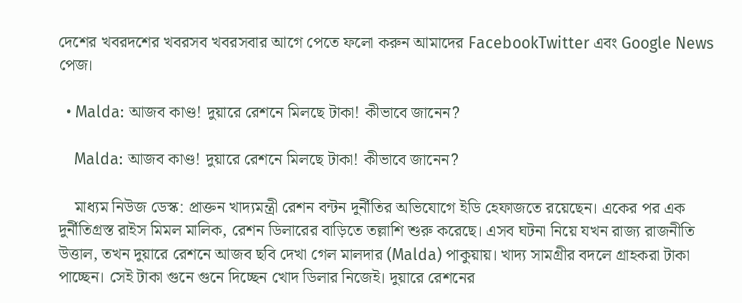দেশের খবরদশের খবরসব খবরসবার আগে পেতে ফলো করুন আমাদের FacebookTwitter এবং Google News পেজ।

  • Malda: আজব কাণ্ড! দুয়ারে রেশনে মিলছে টাকা! কীভাবে জানেন?

    Malda: আজব কাণ্ড! দুয়ারে রেশনে মিলছে টাকা! কীভাবে জানেন?

    মাধ্যম নিউজ ডেস্ক: প্রাক্তন খাদ্যমন্ত্রী রেশন বন্টন দুর্নীতির অভিযোগে ইডি হেফাজতে রয়েছেন। একের পর এক দুর্নীতিগ্রস্ত রাইস মিমল মালিক, রেশন ডিলারের বাড়িতে তল্লাশি শুরু করেছে। এসব ঘটনা নিয়ে যখন রাজ্য রাজনীতি উত্তাল, তখন দুয়ারে রেশনে আজব ছবি দেখা গেল মালদার (Malda) পাকুয়ায়। খাদ্য সামগ্রীর বদলে গ্রাহকরা টাকা পাচ্ছেন। সেই টাকা গুনে গুনে দিচ্ছেন খোদ ডিলার নিজেই। দুয়ারে রেশনের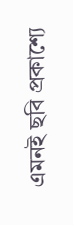এমনই ছবি প্রকাশ্যে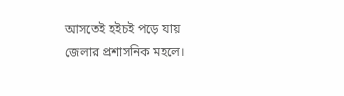আসতেই হইচই পড়ে যায় জেলার প্রশাসনিক মহলে।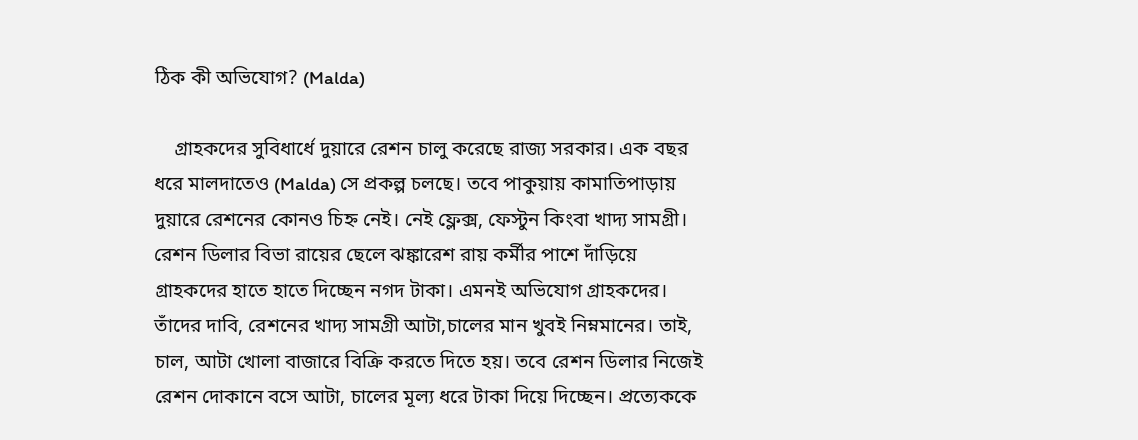ঠিক কী অভিযোগ? (Malda)

    গ্রাহকদের সুবিধার্ধে দুয়ারে রেশন চালু করেছে রাজ্য সরকার। এক বছর ধরে মালদাতেও (Malda) সে প্রকল্প চলছে। তবে পাকুয়ায় কামাতিপাড়ায় দুয়ারে রেশনের কোনও চিহ্ন নেই। নেই ফ্লেক্স, ফেস্টুন কিংবা খাদ্য সামগ্রী। রেশন ডিলার বিভা রায়ের ছেলে ঝঙ্কারেশ রায় কর্মীর পাশে দাঁড়িয়ে গ্রাহকদের হাতে হাতে দিচ্ছেন নগদ টাকা। এমনই অভিযোগ গ্রাহকদের। তাঁদের দাবি, রেশনের খাদ্য সামগ্রী আটা,চালের মান খুবই নিম্নমানের। তাই, চাল, আটা খোলা বাজারে বিক্রি করতে দিতে হয়। তবে রেশন ডিলার নিজেই রেশন দোকানে বসে আটা, চালের মূল্য ধরে টাকা দিয়ে দিচ্ছেন। প্রত্যেককে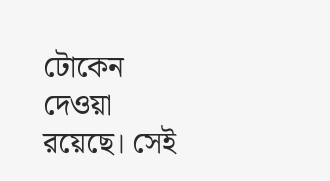টোকেন দেওয়া রয়েছে। সেই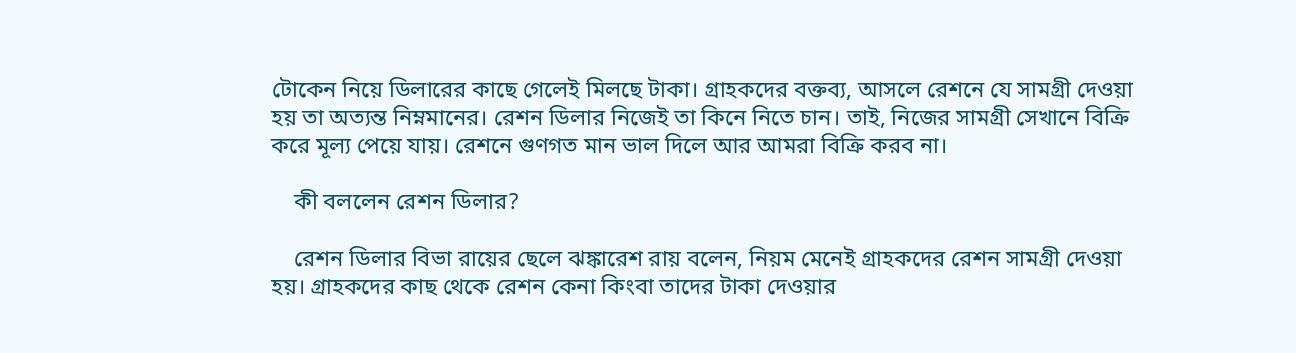টোকেন নিয়ে ডিলারের কাছে গেলেই মিলছে টাকা। গ্রাহকদের বক্তব্য, আসলে রেশনে যে সামগ্রী দেওয়া হয় তা অত্যন্ত নিম্নমানের। রেশন ডিলার নিজেই তা কিনে নিতে চান। তাই, নিজের সামগ্রী সেখানে বিক্রি করে মূল্য পেয়ে যায়। রেশনে গুণগত মান ভাল দিলে আর আমরা বিক্রি করব না।

    কী বললেন রেশন ডিলার?

    রেশন ডিলার বিভা রায়ের ছেলে ঝঙ্কারেশ রায় বলেন, নিয়ম মেনেই গ্রাহকদের রেশন সামগ্রী দেওয়া হয়। গ্রাহকদের কাছ থেকে রেশন কেনা কিংবা তাদের টাকা দেওয়ার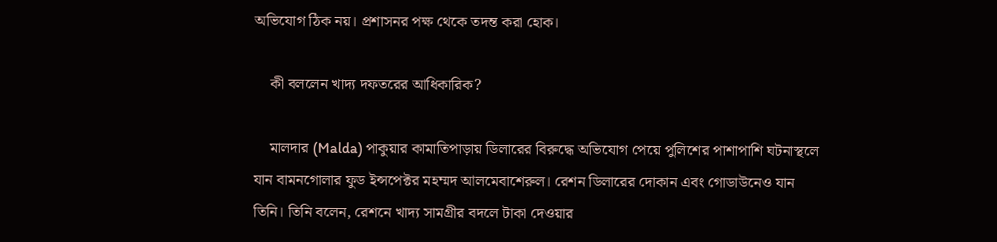অভিযোগ ঠিক নয়। প্রশাসনর পক্ষ থেকে তদন্ত করা হোক।

    কী বললেন খাদ্য দফতরের আধিকারিক?

    মালদার (Malda) পাকুয়ার কামাতিপাড়ায় ডিলারের বিরুদ্ধে অভিযোগ পেয়ে পুলিশের পাশাপাশি ঘটনাস্থলে যান বামনগোলার ফুড ইন্সপেক্টর মহম্মদ আলমেবাশেরুল। রেশন ডিলারের দোকান এবং গোডাউনেও যান তিনি। তিনি বলেন, রেশনে খাদ্য সামগ্রীর বদলে টাকা দেওয়ার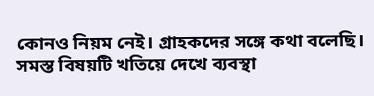কোনও নিয়ম নেই। গ্রাহকদের সঙ্গে কথা বলেছি। সমস্ত বিষয়টি খতিয়ে দেখে ব্যবস্থা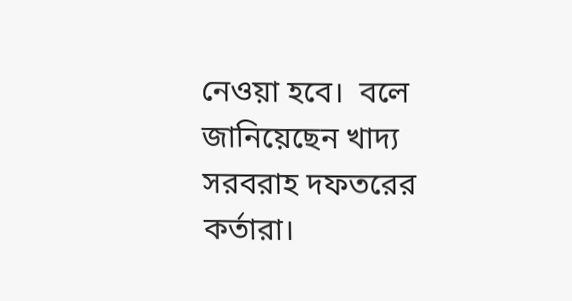নেওয়া হবে।  বলে জানিয়েছেন খাদ্য সরবরাহ দফতরের কর্তারা।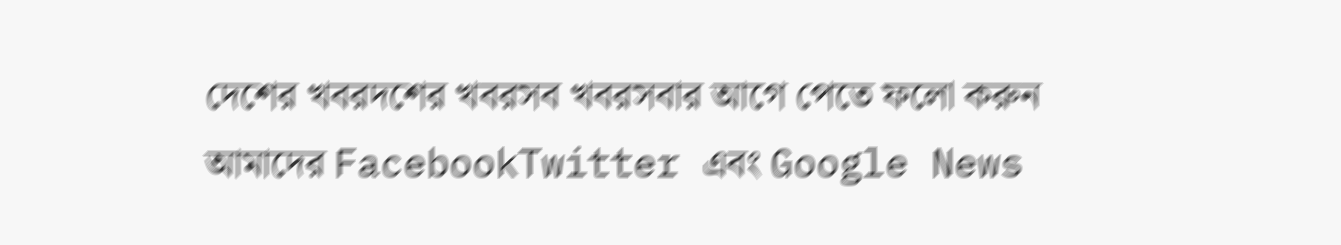দেশের খবরদশের খবরসব খবরসবার আগে পেতে ফলো করুন আমাদের FacebookTwitter এবং Google News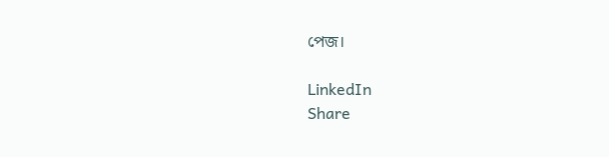পেজ।

LinkedIn
Share